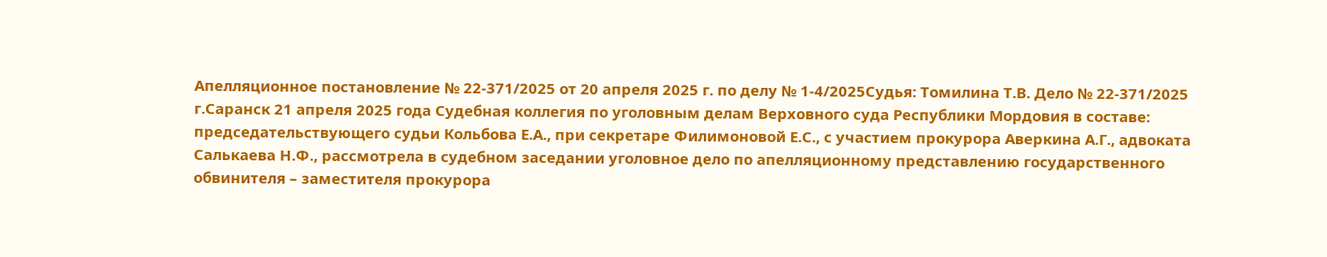Апелляционное постановление № 22-371/2025 от 20 апреля 2025 г. по делу № 1-4/2025Судья: Томилина Т.В. Дело № 22-371/2025 г.Саранск 21 апреля 2025 года Судебная коллегия по уголовным делам Верховного суда Республики Мордовия в составе: председательствующего судьи Кольбова Е.А., при секретаре Филимоновой Е.С., с участием прокурора Аверкина А.Г., адвоката Салькаева Н.Ф., рассмотрела в судебном заседании уголовное дело по апелляционному представлению государственного обвинителя – заместителя прокурора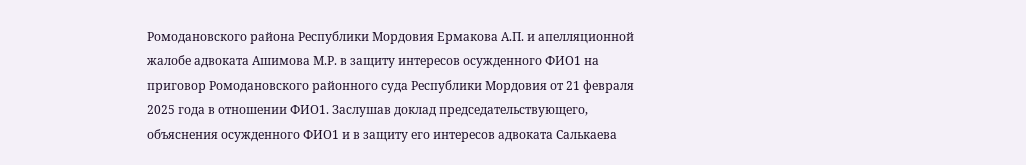Ромодановского района Республики Мордовия Ермакова А.П. и апелляционной жалобе адвоката Ашимова М.Р. в защиту интересов осужденного ФИО1 на приговор Ромодановского районного суда Республики Мордовия от 21 февраля 2025 года в отношении ФИО1. Заслушав доклад председательствующего, объяснения осужденного ФИО1 и в защиту его интересов адвоката Салькаева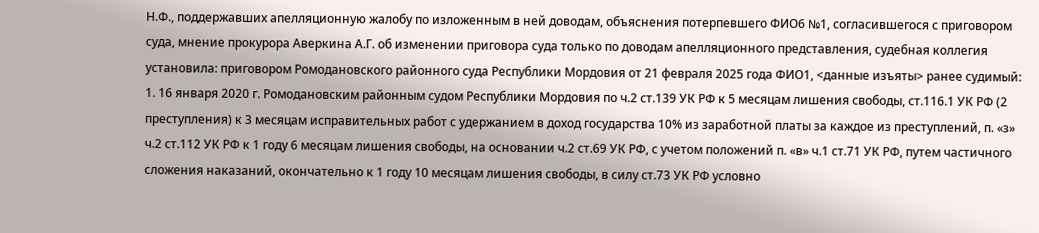Н.Ф., поддержавших апелляционную жалобу по изложенным в ней доводам, объяснения потерпевшего ФИО6 №1, согласившегося с приговором суда, мнение прокурора Аверкина А.Г. об изменении приговора суда только по доводам апелляционного представления, судебная коллегия установила: приговором Ромодановского районного суда Республики Мордовия от 21 февраля 2025 года ФИО1, <данные изъяты> ранее судимый: 1. 16 января 2020 г. Ромодановским районным судом Республики Мордовия по ч.2 ст.139 УК РФ к 5 месяцам лишения свободы, ст.116.1 УК РФ (2 преступления) к 3 месяцам исправительных работ с удержанием в доход государства 10% из заработной платы за каждое из преступлений, п. «з» ч.2 ст.112 УК РФ к 1 году 6 месяцам лишения свободы, на основании ч.2 ст.69 УК РФ, с учетом положений п. «в» ч.1 ст.71 УК РФ, путем частичного сложения наказаний, окончательно к 1 году 10 месяцам лишения свободы, в силу ст.73 УК РФ условно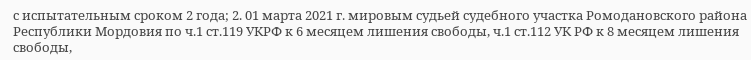с испытательным сроком 2 года; 2. 01 марта 2021 г. мировым судьей судебного участка Ромодановского района Республики Мордовия по ч.1 ст.119 УКРФ к 6 месяцем лишения свободы, ч.1 ст.112 УК РФ к 8 месяцем лишения свободы,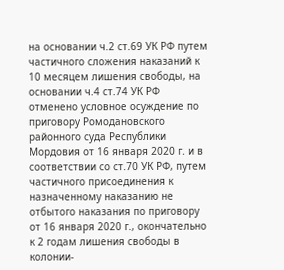на основании ч.2 ст.69 УК РФ путем частичного сложения наказаний к 10 месяцем лишения свободы, на основании ч.4 ст.74 УК РФ отменено условное осуждение по приговору Ромодановского районного суда Республики Мордовия от 16 января 2020 г. и в соответствии со ст.70 УК РФ, путем частичного присоединения к назначенному наказанию не отбытого наказания по приговору от 16 января 2020 г., окончательно к 2 годам лишения свободы в колонии-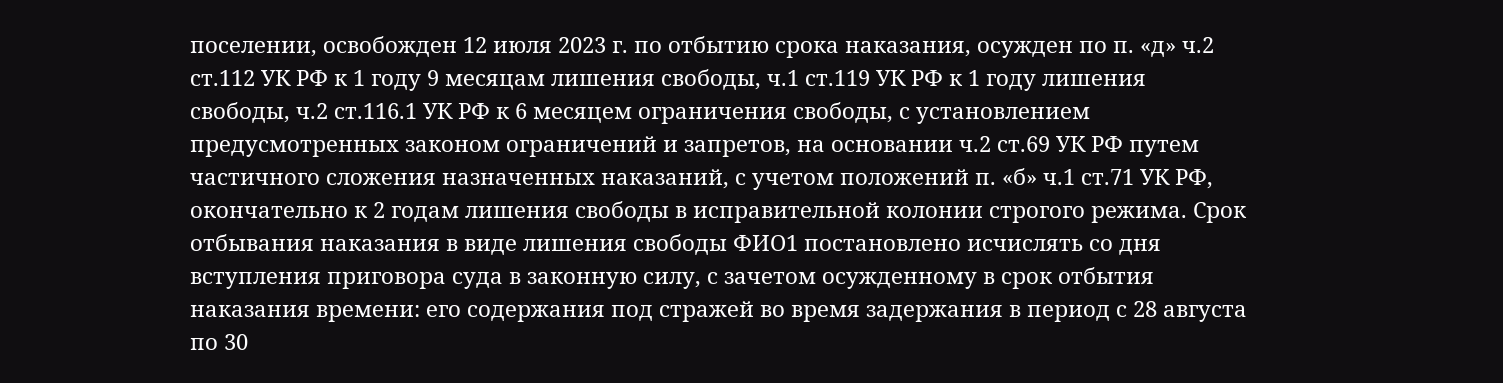поселении, освобожден 12 июля 2023 г. по отбытию срока наказания, осужден по п. «д» ч.2 ст.112 УК РФ к 1 году 9 месяцам лишения свободы, ч.1 ст.119 УК РФ к 1 году лишения свободы, ч.2 ст.116.1 УК РФ к 6 месяцем ограничения свободы, с установлением предусмотренных законом ограничений и запретов, на основании ч.2 ст.69 УК РФ путем частичного сложения назначенных наказаний, с учетом положений п. «б» ч.1 ст.71 УК РФ, окончательно к 2 годам лишения свободы в исправительной колонии строгого режима. Срок отбывания наказания в виде лишения свободы ФИО1 постановлено исчислять со дня вступления приговора суда в законную силу, с зачетом осужденному в срок отбытия наказания времени: его содержания под стражей во время задержания в период с 28 августа по 30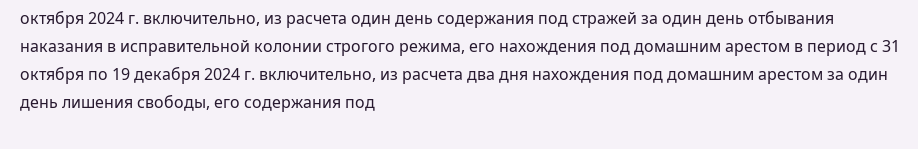октября 2024 г. включительно, из расчета один день содержания под стражей за один день отбывания наказания в исправительной колонии строгого режима, его нахождения под домашним арестом в период с 31 октября по 19 декабря 2024 г. включительно, из расчета два дня нахождения под домашним арестом за один день лишения свободы, его содержания под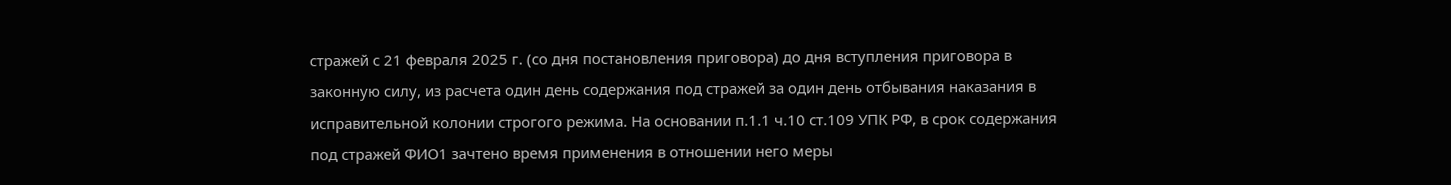стражей с 21 февраля 2025 г. (со дня постановления приговора) до дня вступления приговора в законную силу, из расчета один день содержания под стражей за один день отбывания наказания в исправительной колонии строгого режима. На основании п.1.1 ч.10 ст.109 УПК РФ, в срок содержания под стражей ФИО1 зачтено время применения в отношении него меры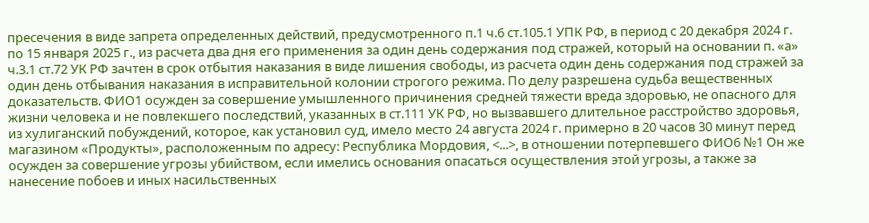пресечения в виде запрета определенных действий, предусмотренного п.1 ч.6 ст.105.1 УПК РФ, в период с 20 декабря 2024 г. по 15 января 2025 г., из расчета два дня его применения за один день содержания под стражей, который на основании п. «а» ч.3.1 ст.72 УК РФ зачтен в срок отбытия наказания в виде лишения свободы, из расчета один день содержания под стражей за один день отбывания наказания в исправительной колонии строгого режима. По делу разрешена судьба вещественных доказательств. ФИО1 осужден за совершение умышленного причинения средней тяжести вреда здоровью, не опасного для жизни человека и не повлекшего последствий, указанных в ст.111 УК РФ, но вызвавшего длительное расстройство здоровья, из хулиганский побуждений, которое, как установил суд, имело место 24 августа 2024 г. примерно в 20 часов 30 минут перед магазином «Продукты», расположенным по адресу: Республика Мордовия, <...>, в отношении потерпевшего ФИО6 №1 Он же осужден за совершение угрозы убийством, если имелись основания опасаться осуществления этой угрозы, а также за нанесение побоев и иных насильственных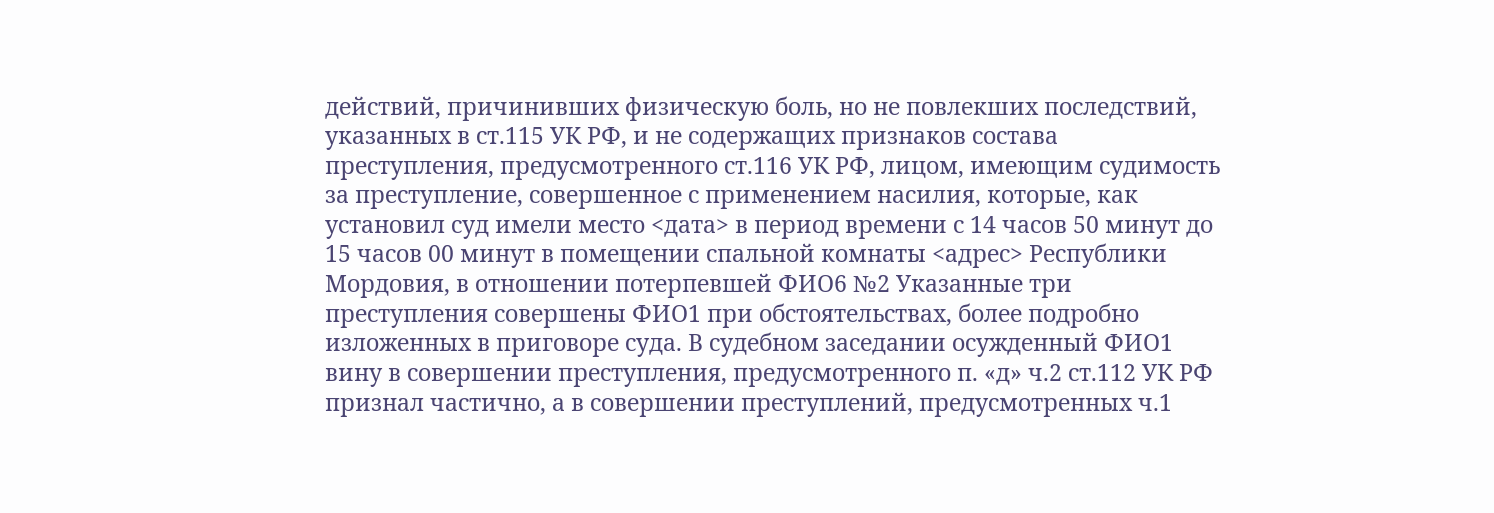действий, причинивших физическую боль, но не повлекших последствий, указанных в ст.115 УК РФ, и не содержащих признаков состава преступления, предусмотренного ст.116 УК РФ, лицом, имеющим судимость за преступление, совершенное с применением насилия, которые, как установил суд имели место <дата> в период времени с 14 часов 50 минут до 15 часов 00 минут в помещении спальной комнаты <адрес> Республики Мордовия, в отношении потерпевшей ФИО6 №2 Указанные три преступления совершены ФИО1 при обстоятельствах, более подробно изложенных в приговоре суда. В судебном заседании осужденный ФИО1 вину в совершении преступления, предусмотренного п. «д» ч.2 ст.112 УК РФ признал частично, а в совершении преступлений, предусмотренных ч.1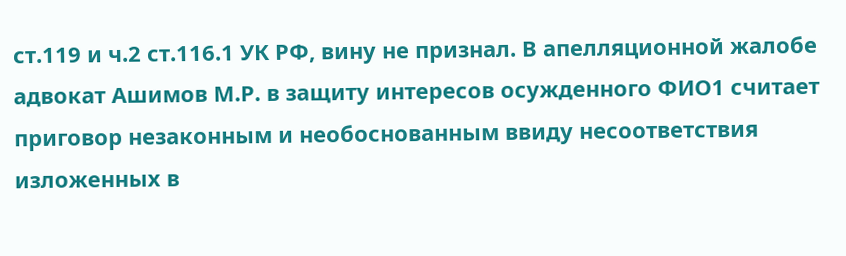ст.119 и ч.2 ст.116.1 УК РФ, вину не признал. В апелляционной жалобе адвокат Ашимов М.Р. в защиту интересов осужденного ФИО1 считает приговор незаконным и необоснованным ввиду несоответствия изложенных в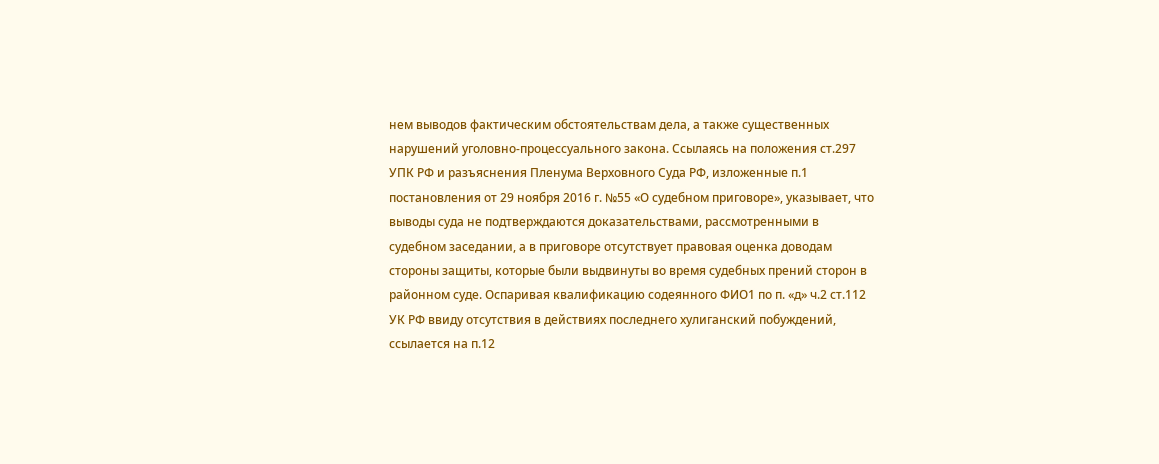нем выводов фактическим обстоятельствам дела, а также существенных нарушений уголовно-процессуального закона. Ссылаясь на положения ст.297 УПК РФ и разъяснения Пленума Верховного Суда РФ, изложенные п.1 постановления от 29 ноября 2016 г. №55 «О судебном приговоре», указывает, что выводы суда не подтверждаются доказательствами, рассмотренными в судебном заседании, а в приговоре отсутствует правовая оценка доводам стороны защиты, которые были выдвинуты во время судебных прений сторон в районном суде. Оспаривая квалификацию содеянного ФИО1 по п. «д» ч.2 ст.112 УК РФ ввиду отсутствия в действиях последнего хулиганский побуждений, ссылается на п.12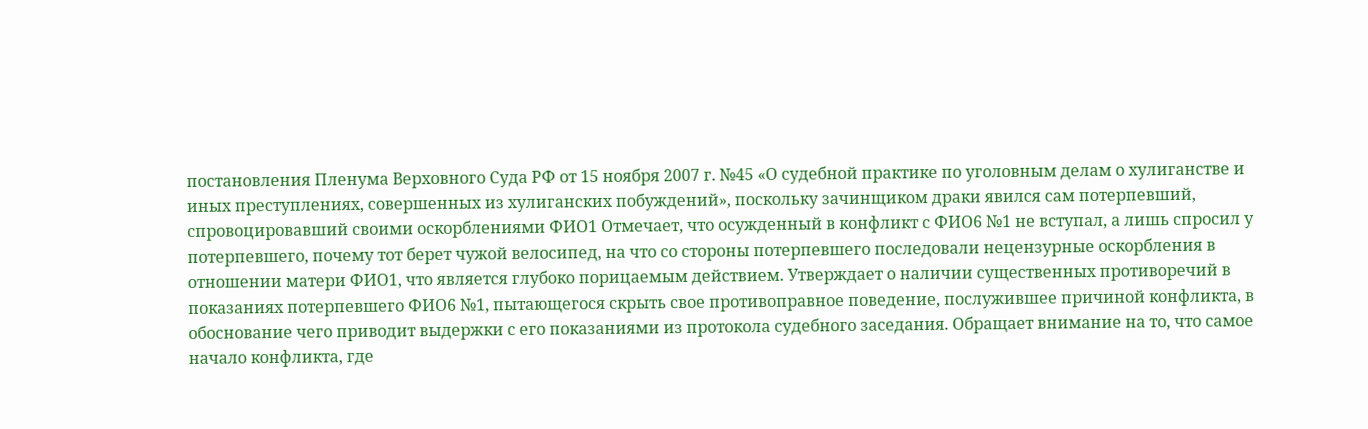постановления Пленума Верховного Суда РФ от 15 ноября 2007 г. №45 «О судебной практике по уголовным делам о хулиганстве и иных преступлениях, совершенных из хулиганских побуждений», поскольку зачинщиком драки явился сам потерпевший, спровоцировавший своими оскорблениями ФИО1 Отмечает, что осужденный в конфликт с ФИО6 №1 не вступал, а лишь спросил у потерпевшего, почему тот берет чужой велосипед, на что со стороны потерпевшего последовали нецензурные оскорбления в отношении матери ФИО1, что является глубоко порицаемым действием. Утверждает о наличии существенных противоречий в показаниях потерпевшего ФИО6 №1, пытающегося скрыть свое противоправное поведение, послужившее причиной конфликта, в обоснование чего приводит выдержки с его показаниями из протокола судебного заседания. Обращает внимание на то, что самое начало конфликта, где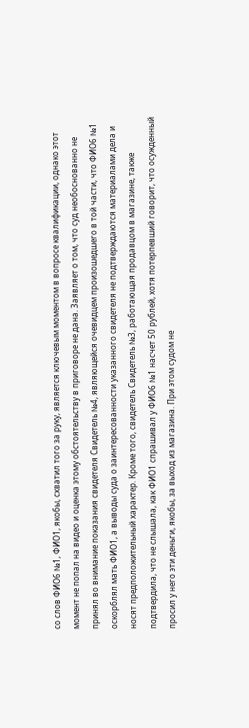со слов ФИО6 №1, ФИО1, якобы, схватил того за руку, является ключевым моментом в вопросе квалификации, однако этот момент не попал на видео и оценка этому обстоятельству в приговоре не дана. Заявляет о том, что суд необоснованно не принял во внимание показания свидетеля Свидетель №4, являющейся очевидцем произошедшего в той части, что ФИО6 №1 оскорблял мать ФИО1, а выводы суда о заинтересованности указанного свидетеля не подтверждаются материалами дела и носят предположительный характер. Кроме того, свидетель Свидетель №3, работающая продавцом в магазине, также подтвердила, что не слышала, как ФИО1 спрашивал у ФИО6 №1 насчет 50 рублей, хотя потерпевший говорит, что осужденный просил у него эти деньги, якобы, за выход из магазина. При этом судом не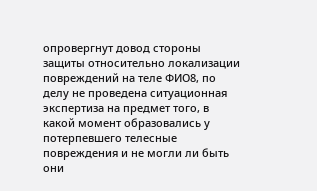опровергнут довод стороны защиты относительно локализации повреждений на теле ФИО8, по делу не проведена ситуационная экспертиза на предмет того, в какой момент образовались у потерпевшего телесные повреждения и не могли ли быть они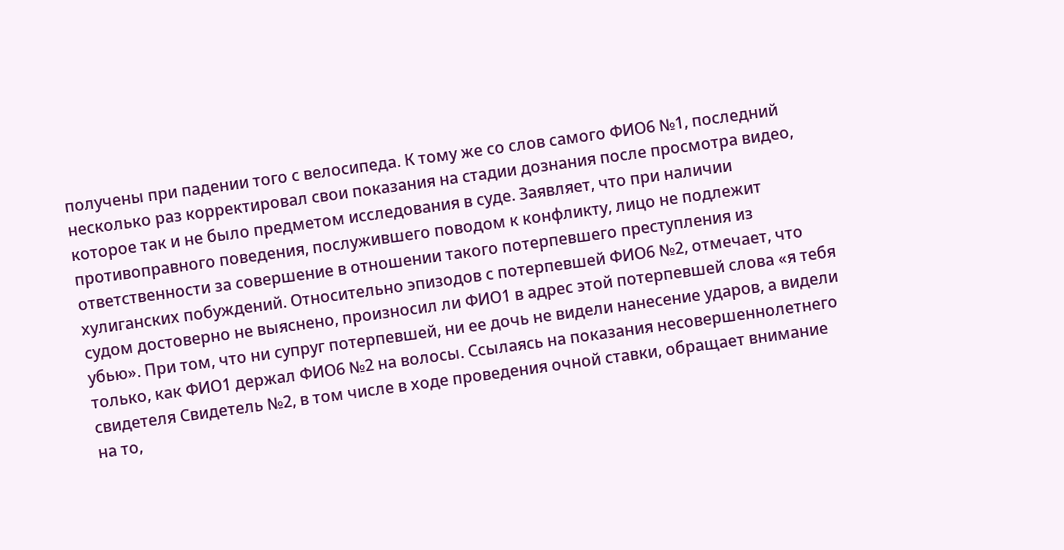получены при падении того с велосипеда. К тому же со слов самого ФИО6 №1, последний несколько раз корректировал свои показания на стадии дознания после просмотра видео, которое так и не было предметом исследования в суде. Заявляет, что при наличии противоправного поведения, послужившего поводом к конфликту, лицо не подлежит ответственности за совершение в отношении такого потерпевшего преступления из хулиганских побуждений. Относительно эпизодов с потерпевшей ФИО6 №2, отмечает, что судом достоверно не выяснено, произносил ли ФИО1 в адрес этой потерпевшей слова «я тебя убью». При том, что ни супруг потерпевшей, ни ее дочь не видели нанесение ударов, а видели только, как ФИО1 держал ФИО6 №2 на волосы. Ссылаясь на показания несовершеннолетнего свидетеля Свидетель №2, в том числе в ходе проведения очной ставки, обращает внимание на то,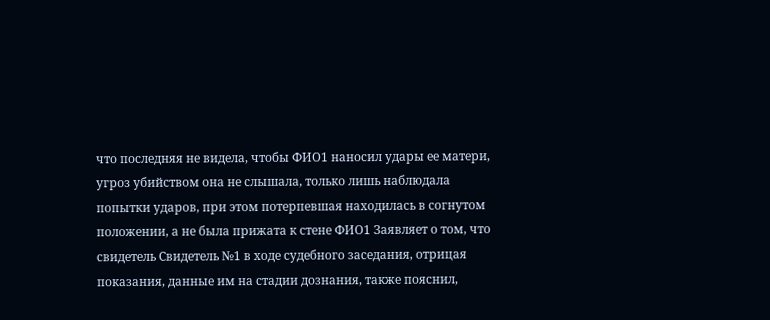что последняя не видела, чтобы ФИО1 наносил удары ее матери, угроз убийством она не слышала, только лишь наблюдала попытки ударов, при этом потерпевшая находилась в согнутом положении, а не была прижата к стене ФИО1 Заявляет о том, что свидетель Свидетель №1 в ходе судебного заседания, отрицая показания, данные им на стадии дознания, также пояснил,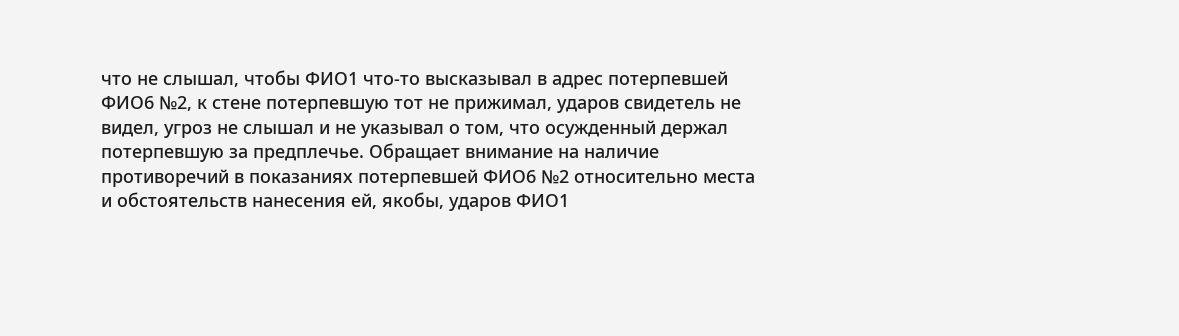что не слышал, чтобы ФИО1 что-то высказывал в адрес потерпевшей ФИО6 №2, к стене потерпевшую тот не прижимал, ударов свидетель не видел, угроз не слышал и не указывал о том, что осужденный держал потерпевшую за предплечье. Обращает внимание на наличие противоречий в показаниях потерпевшей ФИО6 №2 относительно места и обстоятельств нанесения ей, якобы, ударов ФИО1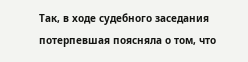Так, в ходе судебного заседания потерпевшая поясняла о том, что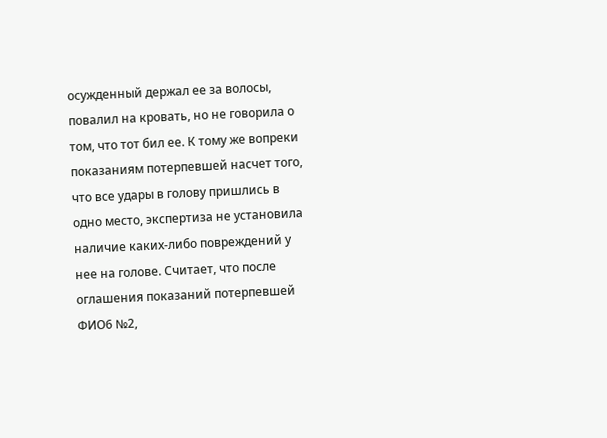осужденный держал ее за волосы, повалил на кровать, но не говорила о том, что тот бил ее. К тому же вопреки показаниям потерпевшей насчет того, что все удары в голову пришлись в одно место, экспертиза не установила наличие каких-либо повреждений у нее на голове. Считает, что после оглашения показаний потерпевшей ФИО6 №2,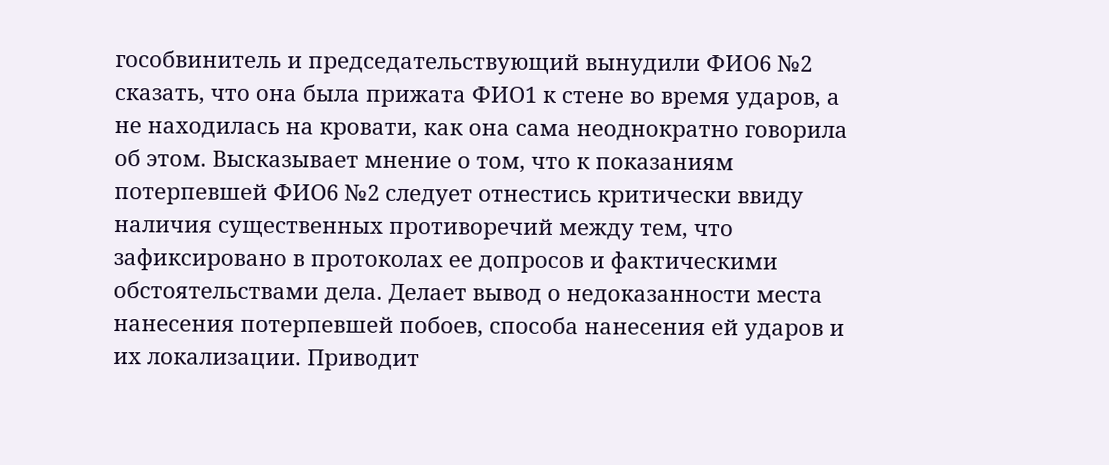гособвинитель и председательствующий вынудили ФИО6 №2 сказать, что она была прижата ФИО1 к стене во время ударов, а не находилась на кровати, как она сама неоднократно говорила об этом. Высказывает мнение о том, что к показаниям потерпевшей ФИО6 №2 следует отнестись критически ввиду наличия существенных противоречий между тем, что зафиксировано в протоколах ее допросов и фактическими обстоятельствами дела. Делает вывод о недоказанности места нанесения потерпевшей побоев, способа нанесения ей ударов и их локализации. Приводит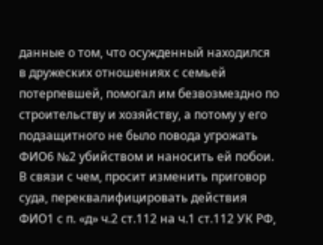данные о том, что осужденный находился в дружеских отношениях с семьей потерпевшей, помогал им безвозмездно по строительству и хозяйству, а потому у его подзащитного не было повода угрожать ФИО6 №2 убийством и наносить ей побои. В связи с чем, просит изменить приговор суда, переквалифицировать действия ФИО1 с п. «д» ч.2 ст.112 на ч.1 ст.112 УК РФ,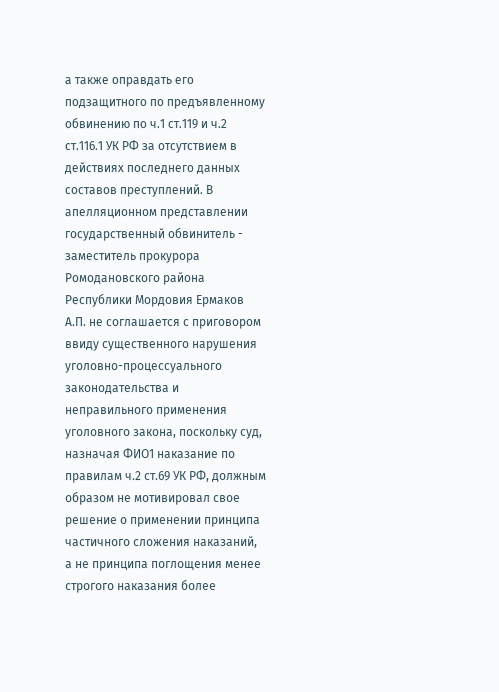а также оправдать его подзащитного по предъявленному обвинению по ч.1 ст.119 и ч.2 ст.116.1 УК РФ за отсутствием в действиях последнего данных составов преступлений. В апелляционном представлении государственный обвинитель - заместитель прокурора Ромодановского района Республики Мордовия Ермаков А.П. не соглашается с приговором ввиду существенного нарушения уголовно-процессуального законодательства и неправильного применения уголовного закона, поскольку суд, назначая ФИО1 наказание по правилам ч.2 ст.69 УК РФ, должным образом не мотивировал свое решение о применении принципа частичного сложения наказаний, а не принципа поглощения менее строгого наказания более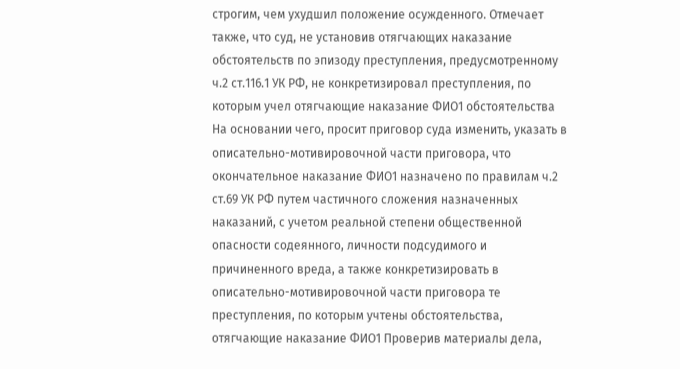строгим, чем ухудшил положение осужденного. Отмечает также, что суд, не установив отягчающих наказание обстоятельств по эпизоду преступления, предусмотренному ч.2 ст.116.1 УК РФ, не конкретизировал преступления, по которым учел отягчающие наказание ФИО1 обстоятельства На основании чего, просит приговор суда изменить, указать в описательно-мотивировочной части приговора, что окончательное наказание ФИО1 назначено по правилам ч.2 ст.69 УК РФ путем частичного сложения назначенных наказаний, с учетом реальной степени общественной опасности содеянного, личности подсудимого и причиненного вреда, а также конкретизировать в описательно-мотивировочной части приговора те преступления, по которым учтены обстоятельства, отягчающие наказание ФИО1 Проверив материалы дела,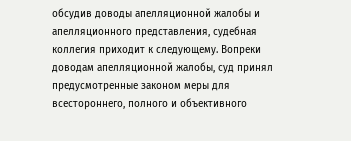обсудив доводы апелляционной жалобы и апелляционного представления, судебная коллегия приходит к следующему. Вопреки доводам апелляционной жалобы, суд принял предусмотренные законом меры для всестороннего, полного и объективного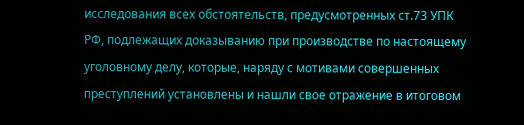исследования всех обстоятельств, предусмотренных ст.73 УПК РФ, подлежащих доказыванию при производстве по настоящему уголовному делу, которые, наряду с мотивами совершенных преступлений установлены и нашли свое отражение в итоговом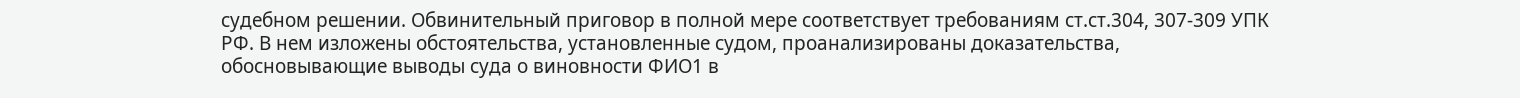судебном решении. Обвинительный приговор в полной мере соответствует требованиям ст.ст.304, 307-309 УПК РФ. В нем изложены обстоятельства, установленные судом, проанализированы доказательства, обосновывающие выводы суда о виновности ФИО1 в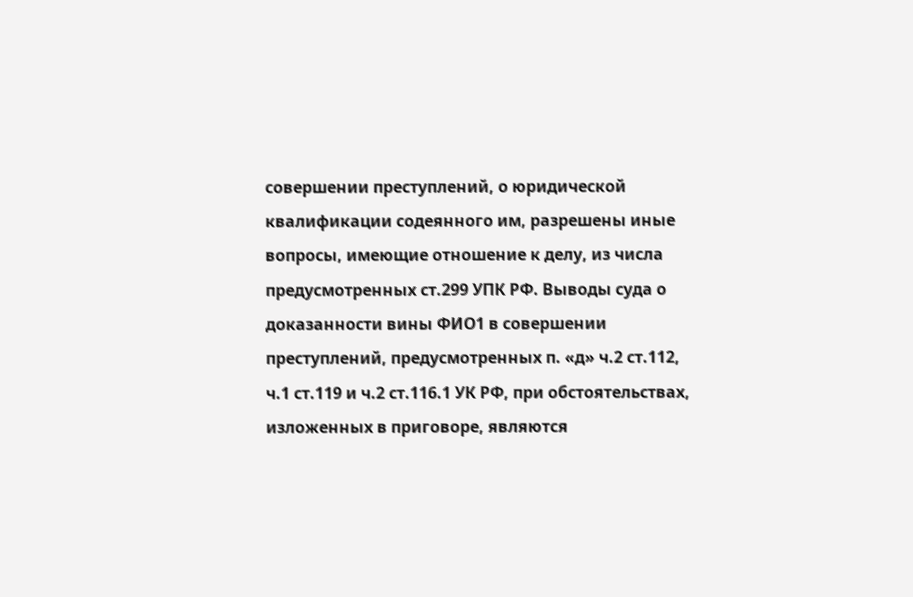совершении преступлений, о юридической квалификации содеянного им, разрешены иные вопросы, имеющие отношение к делу, из числа предусмотренных ст.299 УПК РФ. Выводы суда о доказанности вины ФИО1 в совершении преступлений, предусмотренных п. «д» ч.2 ст.112, ч.1 ст.119 и ч.2 ст.116.1 УК РФ, при обстоятельствах, изложенных в приговоре, являются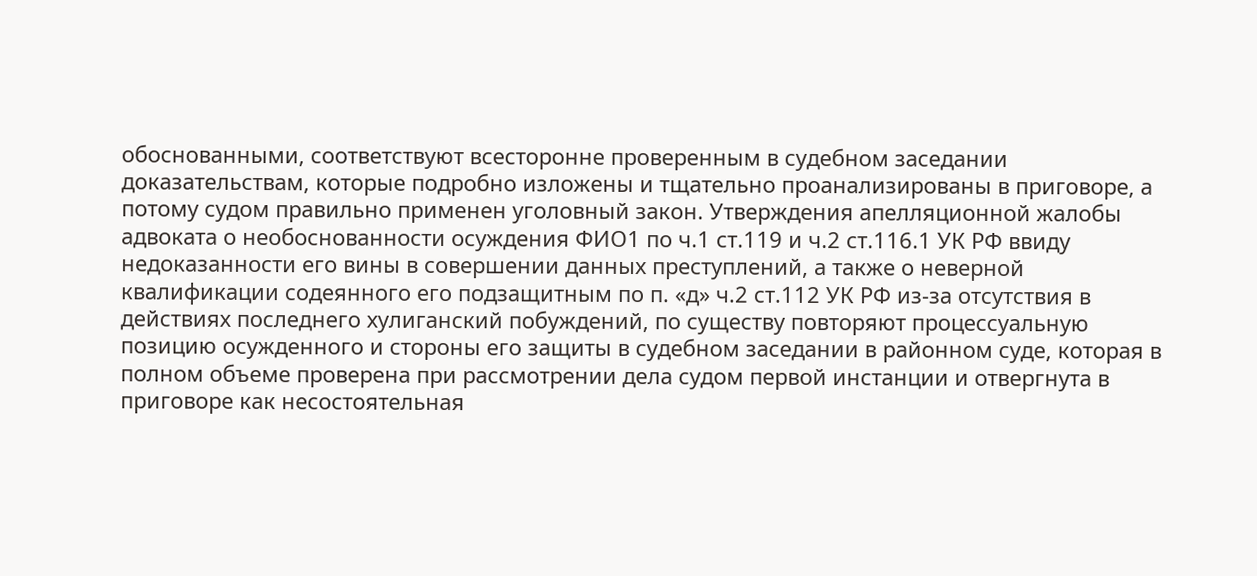обоснованными, соответствуют всесторонне проверенным в судебном заседании доказательствам, которые подробно изложены и тщательно проанализированы в приговоре, а потому судом правильно применен уголовный закон. Утверждения апелляционной жалобы адвоката о необоснованности осуждения ФИО1 по ч.1 ст.119 и ч.2 ст.116.1 УК РФ ввиду недоказанности его вины в совершении данных преступлений, а также о неверной квалификации содеянного его подзащитным по п. «д» ч.2 ст.112 УК РФ из-за отсутствия в действиях последнего хулиганский побуждений, по существу повторяют процессуальную позицию осужденного и стороны его защиты в судебном заседании в районном суде, которая в полном объеме проверена при рассмотрении дела судом первой инстанции и отвергнута в приговоре как несостоятельная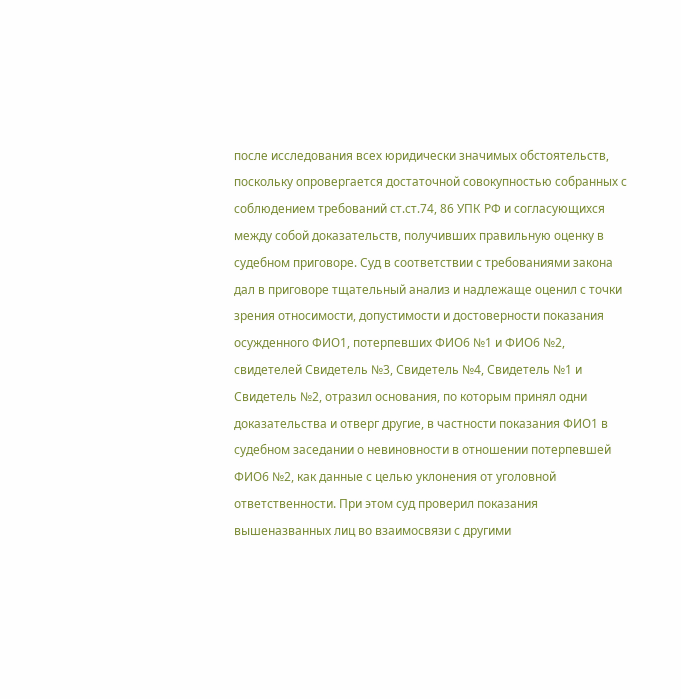после исследования всех юридически значимых обстоятельств, поскольку опровергается достаточной совокупностью собранных с соблюдением требований ст.ст.74, 86 УПК РФ и согласующихся между собой доказательств, получивших правильную оценку в судебном приговоре. Суд в соответствии с требованиями закона дал в приговоре тщательный анализ и надлежаще оценил с точки зрения относимости, допустимости и достоверности показания осужденного ФИО1, потерпевших ФИО6 №1 и ФИО6 №2, свидетелей Свидетель №3, Свидетель №4, Свидетель №1 и Свидетель №2, отразил основания, по которым принял одни доказательства и отверг другие, в частности показания ФИО1 в судебном заседании о невиновности в отношении потерпевшей ФИО6 №2, как данные с целью уклонения от уголовной ответственности. При этом суд проверил показания вышеназванных лиц во взаимосвязи с другими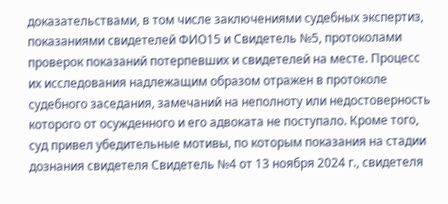доказательствами, в том числе заключениями судебных экспертиз, показаниями свидетелей ФИО15 и Свидетель №5, протоколами проверок показаний потерпевших и свидетелей на месте. Процесс их исследования надлежащим образом отражен в протоколе судебного заседания, замечаний на неполноту или недостоверность которого от осужденного и его адвоката не поступало. Кроме того, суд привел убедительные мотивы, по которым показания на стадии дознания свидетеля Свидетель №4 от 13 ноября 2024 г., свидетеля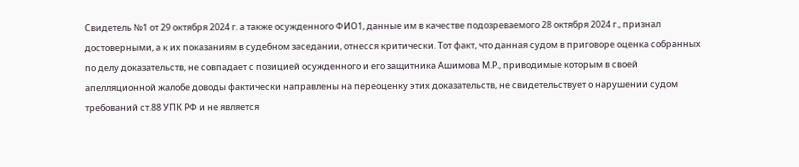Свидетель №1 от 29 октября 2024 г. а также осужденного ФИО1, данные им в качестве подозреваемого 28 октября 2024 г., признал достоверными, а к их показаниям в судебном заседании, отнесся критически. Тот факт, что данная судом в приговоре оценка собранных по делу доказательств, не совпадает с позицией осужденного и его защитника Ашимова М.Р., приводимые которым в своей апелляционной жалобе доводы фактически направлены на переоценку этих доказательств, не свидетельствует о нарушении судом требований ст.88 УПК РФ и не является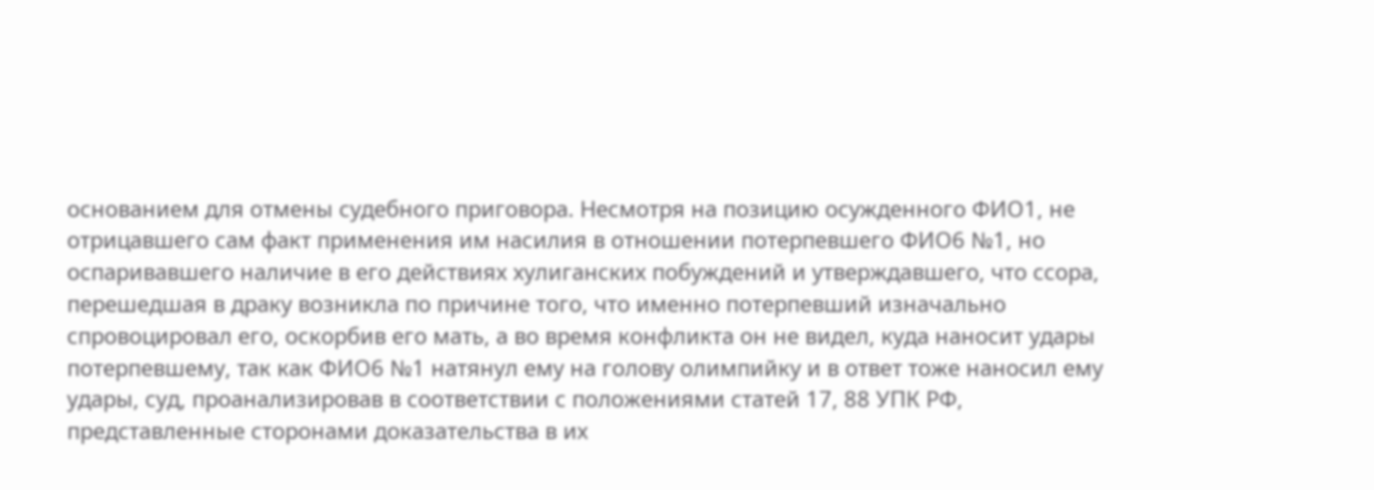основанием для отмены судебного приговора. Несмотря на позицию осужденного ФИО1, не отрицавшего сам факт применения им насилия в отношении потерпевшего ФИО6 №1, но оспаривавшего наличие в его действиях хулиганских побуждений и утверждавшего, что ссора, перешедшая в драку возникла по причине того, что именно потерпевший изначально спровоцировал его, оскорбив его мать, а во время конфликта он не видел, куда наносит удары потерпевшему, так как ФИО6 №1 натянул ему на голову олимпийку и в ответ тоже наносил ему удары, суд, проанализировав в соответствии с положениями статей 17, 88 УПК РФ, представленные сторонами доказательства в их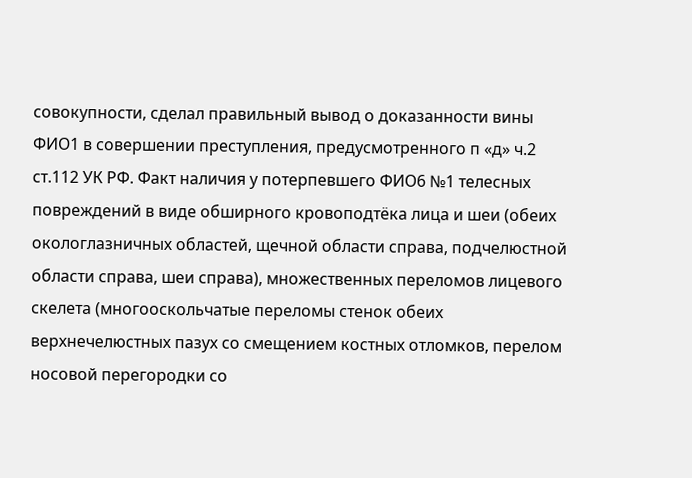совокупности, сделал правильный вывод о доказанности вины ФИО1 в совершении преступления, предусмотренного п «д» ч.2 ст.112 УК РФ. Факт наличия у потерпевшего ФИО6 №1 телесных повреждений в виде обширного кровоподтёка лица и шеи (обеих окологлазничных областей, щечной области справа, подчелюстной области справа, шеи справа), множественных переломов лицевого скелета (многооскольчатые переломы стенок обеих верхнечелюстных пазух со смещением костных отломков, перелом носовой перегородки со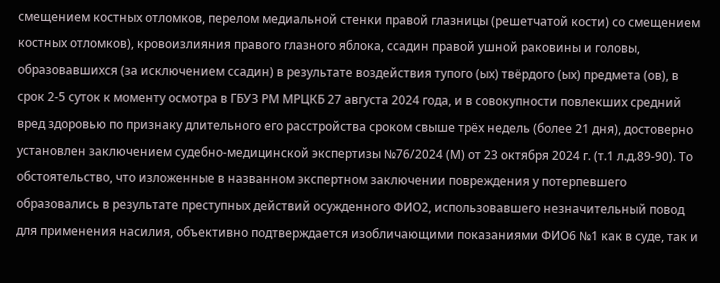смещением костных отломков, перелом медиальной стенки правой глазницы (решетчатой кости) со смещением костных отломков), кровоизлияния правого глазного яблока, ссадин правой ушной раковины и головы, образовавшихся (за исключением ссадин) в результате воздействия тупого (ых) твёрдого (ых) предмета (ов), в срок 2-5 суток к моменту осмотра в ГБУЗ РМ МРЦКБ 27 августа 2024 года, и в совокупности повлекших средний вред здоровью по признаку длительного его расстройства сроком свыше трёх недель (более 21 дня), достоверно установлен заключением судебно-медицинской экспертизы №76/2024 (М) от 23 октября 2024 г. (т.1 л.д.89-90). То обстоятельство, что изложенные в названном экспертном заключении повреждения у потерпевшего образовались в результате преступных действий осужденного ФИО2, использовавшего незначительный повод для применения насилия, объективно подтверждается изобличающими показаниями ФИО6 №1 как в суде, так и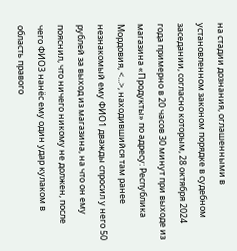на стадии дознания, оглашенными в установленном законом порядке в судебном заседании, согласно которым, 28 октября 2024 года примерно в 20 часов 30 минут при выходе из магазина «Продукты» по адресу: Республика Мордовия, <...>, находившийся там ранее незнакомый ему ФИО1 дважды спросил у него 50 рублей за выход из магазина, на что он ему пояснил, что ничего никому не должен, после чего ФИО3 нанёс ему один удар кулаком в область правого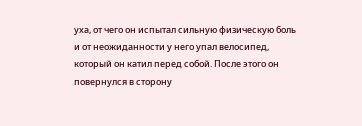уха, от чего он испытал сильную физическую боль и от неожиданности у него упал велосипед, который он катил перед собой. После этого он повернулся в сторону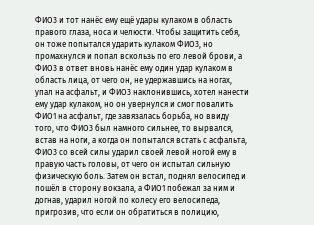ФИО3 и тот нанёс ему ещё удары кулаком в область правого глаза, носа и челюсти. Чтобы защитить себя, он тоже попытался ударить кулаком ФИО3, но промахнулся и попал вскользь по его левой брови, а ФИО3 в ответ вновь нанёс ему один удар кулаком в область лица, от чего он, не удержавшись на ногах, упал на асфальт, и ФИО3 наклонившись, хотел нанести ему удар кулаком, но он увернулся и смог повалить ФИО1 на асфальт, где завязалась борьба, но ввиду того, что ФИО3 был намного сильнее, то вырвался, встав на ноги, а когда он попытался встать с асфальта, ФИО3 со всей силы ударил своей левой ногой ему в правую часть головы, от чего он испытал сильную физическую боль. Затем он встал, поднял велосипед и пошёл в сторону вокзала, а ФИО1 побежал за ним и догнав, ударил ногой по колесу его велосипеда, пригрозив, что если он обратиться в полицию,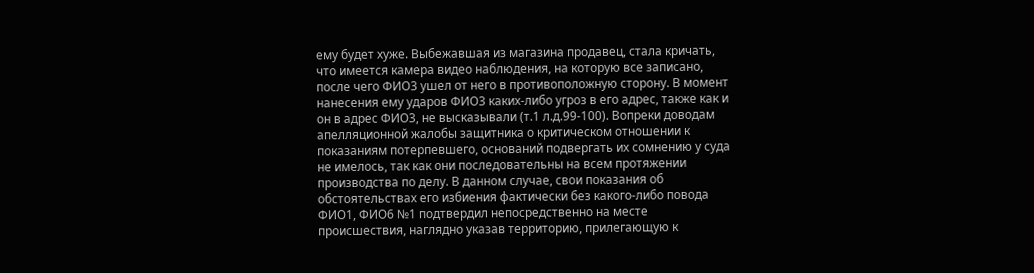ему будет хуже. Выбежавшая из магазина продавец, стала кричать, что имеется камера видео наблюдения, на которую все записано, после чего ФИО3 ушел от него в противоположную сторону. В момент нанесения ему ударов ФИО3 каких-либо угроз в его адрес, также как и он в адрес ФИО3, не высказывали (т.1 л.д.99-100). Вопреки доводам апелляционной жалобы защитника о критическом отношении к показаниям потерпевшего, оснований подвергать их сомнению у суда не имелось, так как они последовательны на всем протяжении производства по делу. В данном случае, свои показания об обстоятельствах его избиения фактически без какого-либо повода ФИО1, ФИО6 №1 подтвердил непосредственно на месте происшествия, наглядно указав территорию, прилегающую к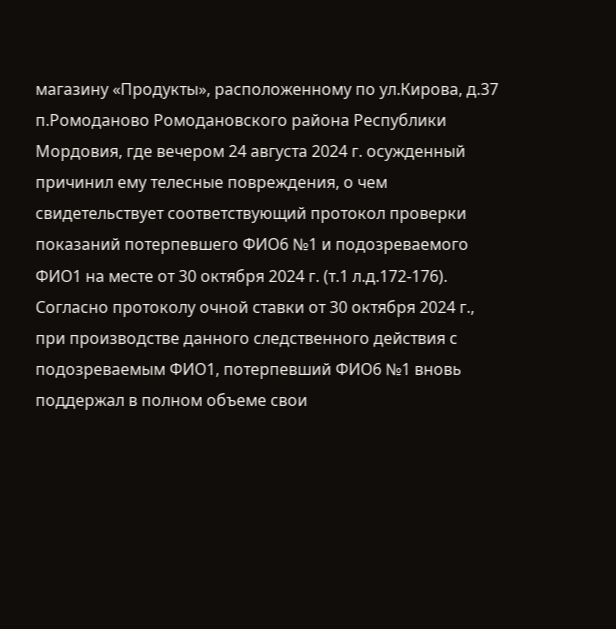магазину «Продукты», расположенному по ул.Кирова, д.37 п.Ромоданово Ромодановского района Республики Мордовия, где вечером 24 августа 2024 г. осужденный причинил ему телесные повреждения, о чем свидетельствует соответствующий протокол проверки показаний потерпевшего ФИО6 №1 и подозреваемого ФИО1 на месте от 30 октября 2024 г. (т.1 л.д.172-176). Согласно протоколу очной ставки от 30 октября 2024 г., при производстве данного следственного действия с подозреваемым ФИО1, потерпевший ФИО6 №1 вновь поддержал в полном объеме свои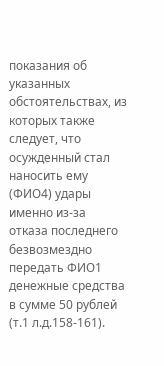показания об указанных обстоятельствах, из которых также следует, что осужденный стал наносить ему (ФИО4) удары именно из-за отказа последнего безвозмездно передать ФИО1 денежные средства в сумме 50 рублей (т.1 л.д.158-161).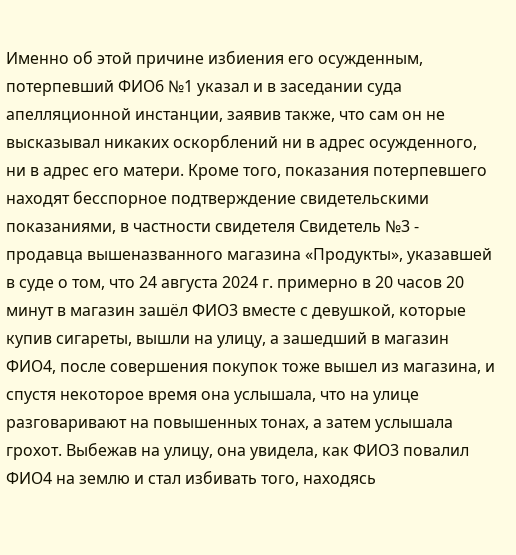Именно об этой причине избиения его осужденным, потерпевший ФИО6 №1 указал и в заседании суда апелляционной инстанции, заявив также, что сам он не высказывал никаких оскорблений ни в адрес осужденного, ни в адрес его матери. Кроме того, показания потерпевшего находят бесспорное подтверждение свидетельскими показаниями, в частности свидетеля Свидетель №3 - продавца вышеназванного магазина «Продукты», указавшей в суде о том, что 24 августа 2024 г. примерно в 20 часов 20 минут в магазин зашёл ФИО3 вместе с девушкой, которые купив сигареты, вышли на улицу, а зашедший в магазин ФИО4, после совершения покупок тоже вышел из магазина, и спустя некоторое время она услышала, что на улице разговаривают на повышенных тонах, а затем услышала грохот. Выбежав на улицу, она увидела, как ФИО3 повалил ФИО4 на землю и стал избивать того, находясь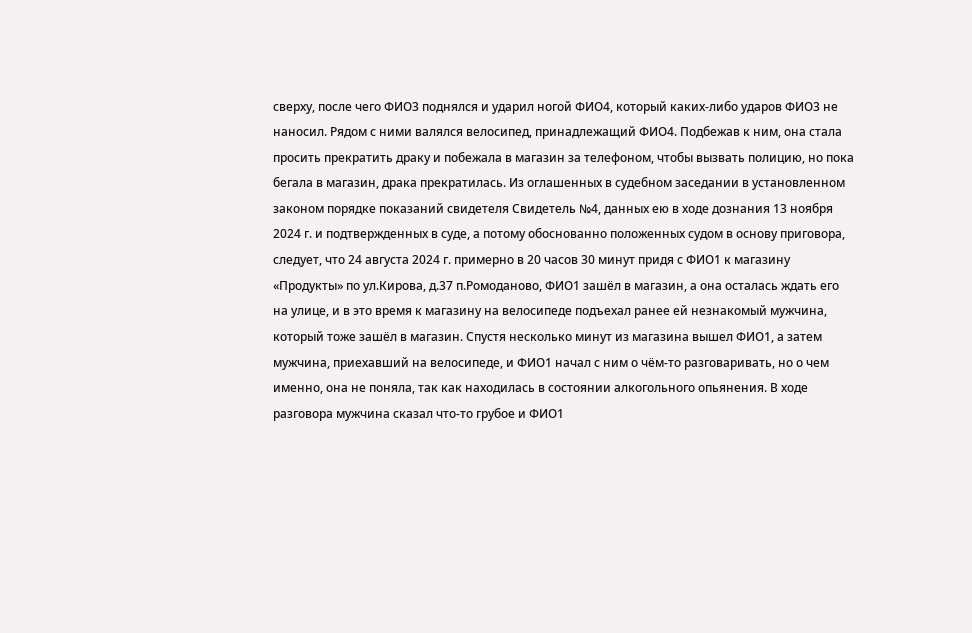сверху, после чего ФИО3 поднялся и ударил ногой ФИО4, который каких-либо ударов ФИО3 не наносил. Рядом с ними валялся велосипед, принадлежащий ФИО4. Подбежав к ним, она стала просить прекратить драку и побежала в магазин за телефоном, чтобы вызвать полицию, но пока бегала в магазин, драка прекратилась. Из оглашенных в судебном заседании в установленном законом порядке показаний свидетеля Свидетель №4, данных ею в ходе дознания 13 ноября 2024 г. и подтвержденных в суде, а потому обоснованно положенных судом в основу приговора, следует, что 24 августа 2024 г. примерно в 20 часов 30 минут придя с ФИО1 к магазину «Продукты» по ул.Кирова, д.37 п.Ромоданово, ФИО1 зашёл в магазин, а она осталась ждать его на улице, и в это время к магазину на велосипеде подъехал ранее ей незнакомый мужчина, который тоже зашёл в магазин. Спустя несколько минут из магазина вышел ФИО1, а затем мужчина, приехавший на велосипеде, и ФИО1 начал с ним о чём-то разговаривать, но о чем именно, она не поняла, так как находилась в состоянии алкогольного опьянения. В ходе разговора мужчина сказал что-то грубое и ФИО1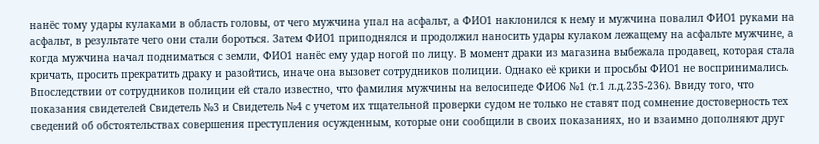нанёс тому удары кулаками в область головы, от чего мужчина упал на асфальт, а ФИО1 наклонился к нему и мужчина повалил ФИО1 руками на асфальт, в результате чего они стали бороться. Затем ФИО1 приподнялся и продолжил наносить удары кулаком лежащему на асфальте мужчине, а когда мужчина начал подниматься с земли, ФИО1 нанёс ему удар ногой по лицу. В момент драки из магазина выбежала продавец, которая стала кричать, просить прекратить драку и разойтись, иначе она вызовет сотрудников полиции. Однако её крики и просьбы ФИО1 не воспринимались. Впоследствии от сотрудников полиции ей стало известно, что фамилия мужчины на велосипеде ФИО6 №1 (т.1 л.д.235-236). Ввиду того, что показания свидетелей Свидетель №3 и Свидетель №4 с учетом их тщательной проверки судом не только не ставят под сомнение достоверность тех сведений об обстоятельствах совершения преступления осужденным, которые они сообщили в своих показаниях, но и взаимно дополняют друг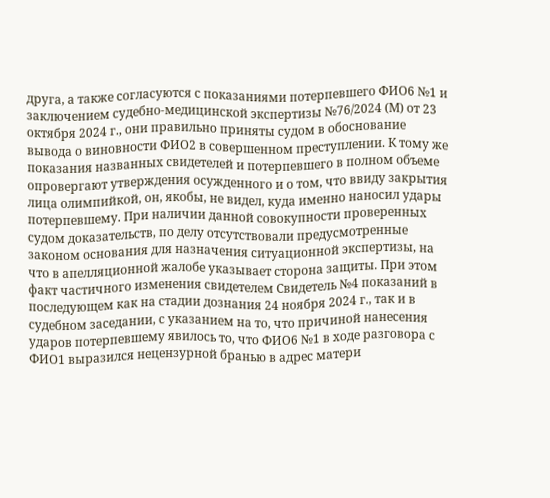друга, а также согласуются с показаниями потерпевшего ФИО6 №1 и заключением судебно-медицинской экспертизы №76/2024 (М) от 23 октября 2024 г., они правильно приняты судом в обоснование вывода о виновности ФИО2 в совершенном преступлении. К тому же показания названных свидетелей и потерпевшего в полном объеме опровергают утверждения осужденного и о том, что ввиду закрытия лица олимпийкой, он, якобы, не видел, куда именно наносил удары потерпевшему. При наличии данной совокупности проверенных судом доказательств, по делу отсутствовали предусмотренные законом основания для назначения ситуационной экспертизы, на что в апелляционной жалобе указывает сторона защиты. При этом факт частичного изменения свидетелем Свидетель №4 показаний в последующем как на стадии дознания 24 ноября 2024 г., так и в судебном заседании, с указанием на то, что причиной нанесения ударов потерпевшему явилось то, что ФИО6 №1 в ходе разговора с ФИО1 выразился нецензурной бранью в адрес матери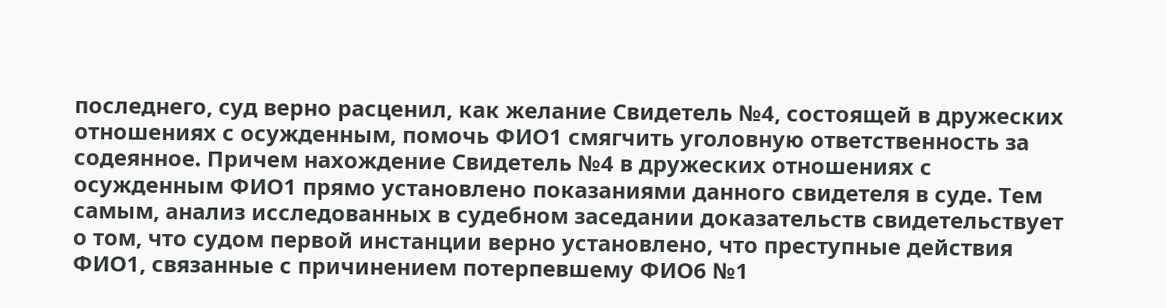последнего, суд верно расценил, как желание Свидетель №4, состоящей в дружеских отношениях с осужденным, помочь ФИО1 смягчить уголовную ответственность за содеянное. Причем нахождение Свидетель №4 в дружеских отношениях с осужденным ФИО1 прямо установлено показаниями данного свидетеля в суде. Тем самым, анализ исследованных в судебном заседании доказательств свидетельствует о том, что судом первой инстанции верно установлено, что преступные действия ФИО1, связанные с причинением потерпевшему ФИО6 №1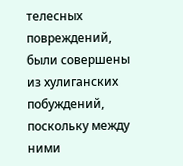телесных повреждений, были совершены из хулиганских побуждений, поскольку между ними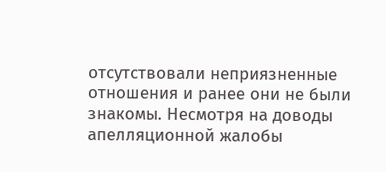отсутствовали неприязненные отношения и ранее они не были знакомы. Несмотря на доводы апелляционной жалобы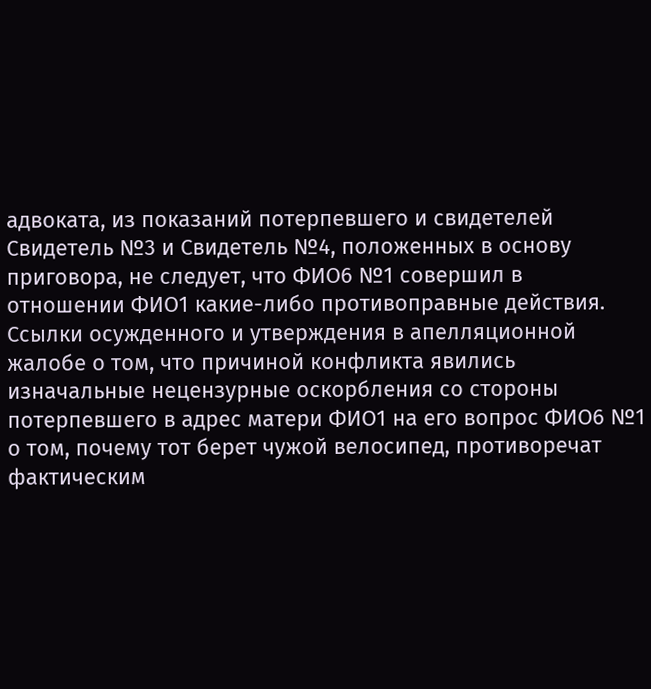адвоката, из показаний потерпевшего и свидетелей Свидетель №3 и Свидетель №4, положенных в основу приговора, не следует, что ФИО6 №1 совершил в отношении ФИО1 какие-либо противоправные действия. Ссылки осужденного и утверждения в апелляционной жалобе о том, что причиной конфликта явились изначальные нецензурные оскорбления со стороны потерпевшего в адрес матери ФИО1 на его вопрос ФИО6 №1 о том, почему тот берет чужой велосипед, противоречат фактическим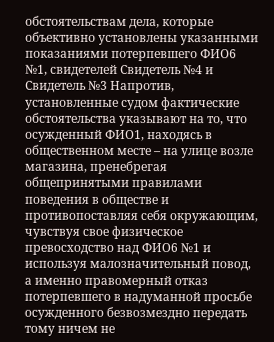обстоятельствам дела, которые объективно установлены указанными показаниями потерпевшего ФИО6 №1, свидетелей Свидетель №4 и Свидетель №3 Напротив, установленные судом фактические обстоятельства указывают на то, что осужденный ФИО1, находясь в общественном месте – на улице возле магазина, пренебрегая общепринятыми правилами поведения в обществе и противопоставляя себя окружающим, чувствуя свое физическое превосходство над ФИО6 №1 и используя малозначительный повод, а именно правомерный отказ потерпевшего в надуманной просьбе осужденного безвозмездно передать тому ничем не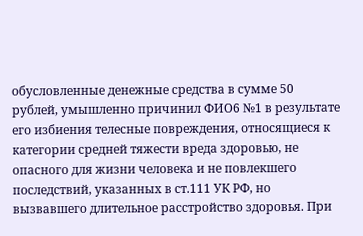обусловленные денежные средства в сумме 50 рублей, умышленно причинил ФИО6 №1 в результате его избиения телесные повреждения, относящиеся к категории средней тяжести вреда здоровью, не опасного для жизни человека и не повлекшего последствий, указанных в ст.111 УК РФ, но вызвавшего длительное расстройство здоровья. При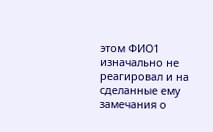этом ФИО1 изначально не реагировал и на сделанные ему замечания о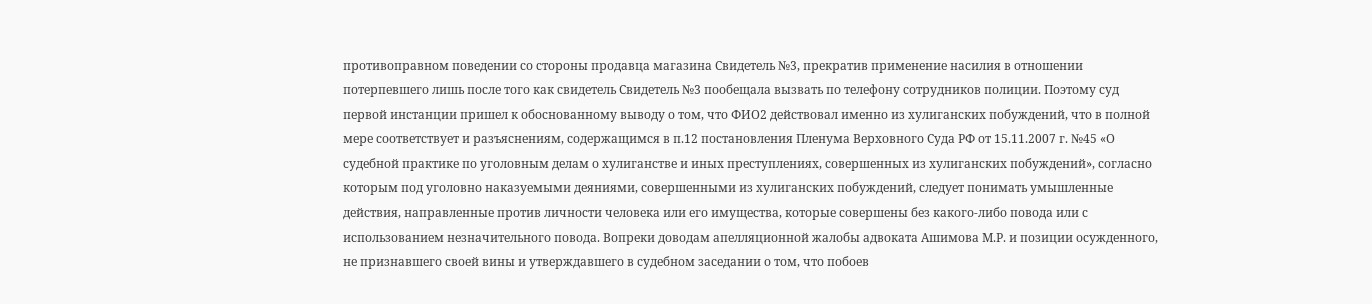противоправном поведении со стороны продавца магазина Свидетель №3, прекратив применение насилия в отношении потерпевшего лишь после того как свидетель Свидетель №3 пообещала вызвать по телефону сотрудников полиции. Поэтому суд первой инстанции пришел к обоснованному выводу о том, что ФИО2 действовал именно из хулиганских побуждений, что в полной мере соответствует и разъяснениям, содержащимся в п.12 постановления Пленума Верховного Суда РФ от 15.11.2007 г. №45 «О судебной практике по уголовным делам о хулиганстве и иных преступлениях, совершенных из хулиганских побуждений», согласно которым под уголовно наказуемыми деяниями, совершенными из хулиганских побуждений, следует понимать умышленные действия, направленные против личности человека или его имущества, которые совершены без какого-либо повода или с использованием незначительного повода. Вопреки доводам апелляционной жалобы адвоката Ашимова М.Р. и позиции осужденного, не признавшего своей вины и утверждавшего в судебном заседании о том, что побоев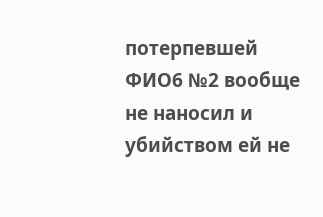потерпевшей ФИО6 №2 вообще не наносил и убийством ей не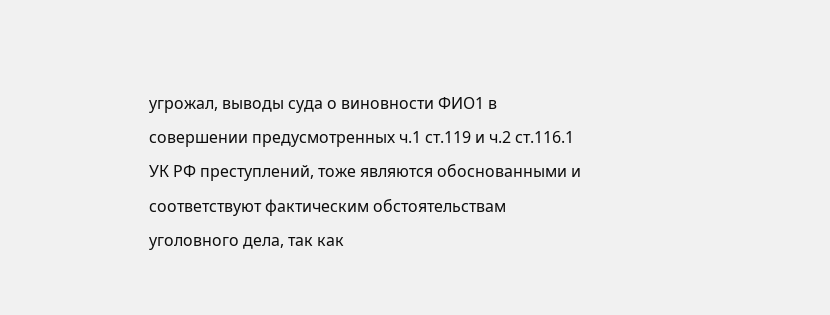угрожал, выводы суда о виновности ФИО1 в совершении предусмотренных ч.1 ст.119 и ч.2 ст.116.1 УК РФ преступлений, тоже являются обоснованными и соответствуют фактическим обстоятельствам уголовного дела, так как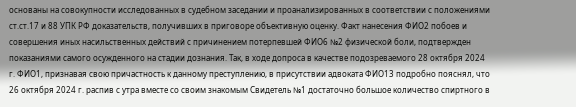основаны на совокупности исследованных в судебном заседании и проанализированных в соответствии с положениями ст.ст.17 и 88 УПК РФ доказательств, получивших в приговоре объективную оценку. Факт нанесения ФИО2 побоев и совершения иных насильственных действий с причинением потерпевшей ФИО6 №2 физической боли, подтвержден показаниями самого осужденного на стадии дознания. Так, в ходе допроса в качестве подозреваемого 28 октября 2024 г. ФИО1, признавая свою причастность к данному преступлению, в присутствии адвоката ФИО13 подробно пояснял, что 26 октября 2024 г. распив с утра вместе со своим знакомым Свидетель №1 достаточно большое количество спиртного в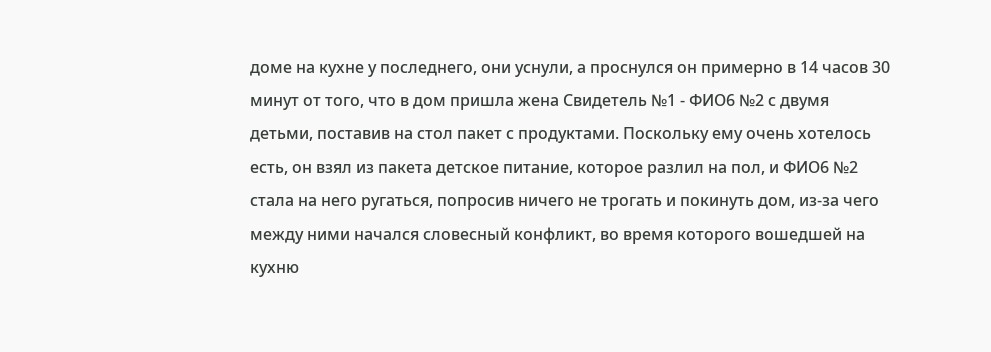доме на кухне у последнего, они уснули, а проснулся он примерно в 14 часов 30 минут от того, что в дом пришла жена Свидетель №1 - ФИО6 №2 с двумя детьми, поставив на стол пакет с продуктами. Поскольку ему очень хотелось есть, он взял из пакета детское питание, которое разлил на пол, и ФИО6 №2 стала на него ругаться, попросив ничего не трогать и покинуть дом, из-за чего между ними начался словесный конфликт, во время которого вошедшей на кухню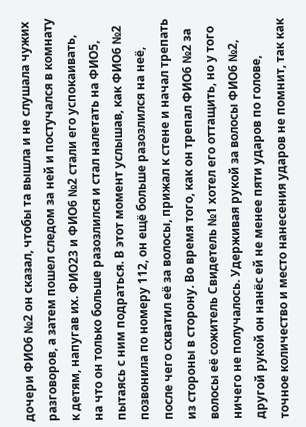дочери ФИО6 №2 он сказал, чтобы та вышла и не слушала чужих разговоров, а затем пошел следом за ней и постучался в комнату к детям, напугав их. ФИО23 и ФИО6 №2 стали его успокаивать, на что он только больше разозлился и стал налетать на ФИО5, пытаясь с ним подраться. В этот момент услышав, как ФИО6 №2 позвонила по номеру 112, он ещё больше разозлился на неё, после чего схватил её за волосы, прижал к стене и начал трепать из стороны в сторону. Во время того, как он трепал ФИО6 №2 за волосы её сожитель Свидетель №1 хотел его оттащить, но у того ничего не получалось. Удерживая рукой за волосы ФИО6 №2, другой рукой он нанёс ей не менее пяти ударов по голове, точное количество и место нанесения ударов не помнит, так как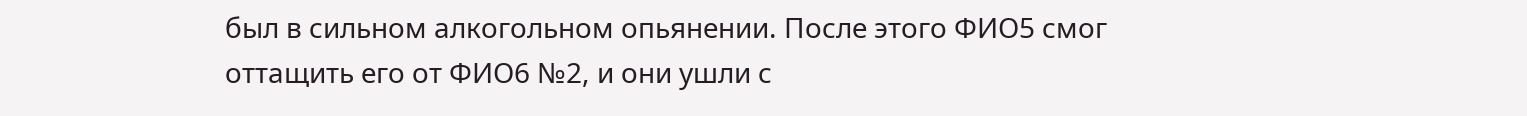был в сильном алкогольном опьянении. После этого ФИО5 смог оттащить его от ФИО6 №2, и они ушли с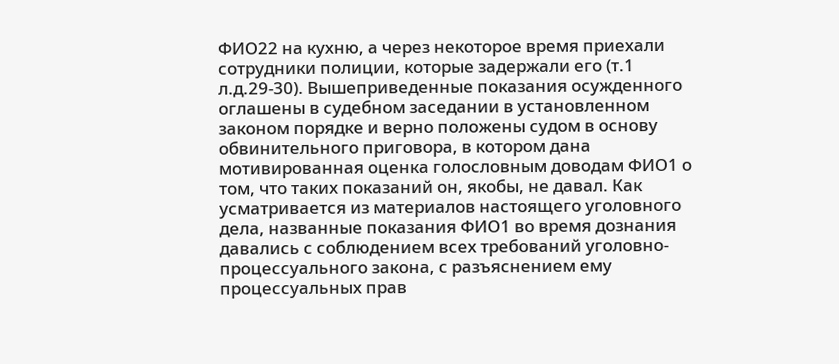ФИО22 на кухню, а через некоторое время приехали сотрудники полиции, которые задержали его (т.1 л.д.29-30). Вышеприведенные показания осужденного оглашены в судебном заседании в установленном законом порядке и верно положены судом в основу обвинительного приговора, в котором дана мотивированная оценка голословным доводам ФИО1 о том, что таких показаний он, якобы, не давал. Как усматривается из материалов настоящего уголовного дела, названные показания ФИО1 во время дознания давались с соблюдением всех требований уголовно-процессуального закона, с разъяснением ему процессуальных прав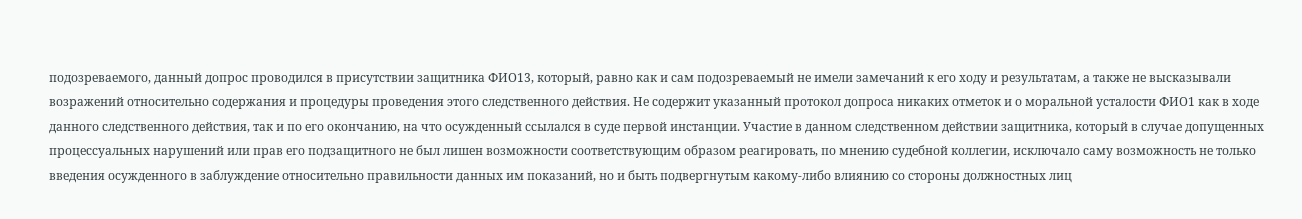подозреваемого, данный допрос проводился в присутствии защитника ФИО13, который, равно как и сам подозреваемый не имели замечаний к его ходу и результатам, а также не высказывали возражений относительно содержания и процедуры проведения этого следственного действия. Не содержит указанный протокол допроса никаких отметок и о моральной усталости ФИО1 как в ходе данного следственного действия, так и по его окончанию, на что осужденный ссылался в суде первой инстанции. Участие в данном следственном действии защитника, который в случае допущенных процессуальных нарушений или прав его подзащитного не был лишен возможности соответствующим образом реагировать, по мнению судебной коллегии, исключало саму возможность не только введения осужденного в заблуждение относительно правильности данных им показаний, но и быть подвергнутым какому-либо влиянию со стороны должностных лиц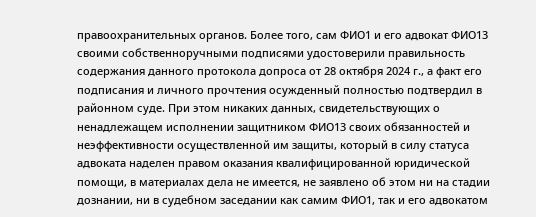правоохранительных органов. Более того, сам ФИО1 и его адвокат ФИО13 своими собственноручными подписями удостоверили правильность содержания данного протокола допроса от 28 октября 2024 г., а факт его подписания и личного прочтения осужденный полностью подтвердил в районном суде. При этом никаких данных, свидетельствующих о ненадлежащем исполнении защитником ФИО13 своих обязанностей и неэффективности осуществленной им защиты, который в силу статуса адвоката наделен правом оказания квалифицированной юридической помощи, в материалах дела не имеется, не заявлено об этом ни на стадии дознании, ни в судебном заседании как самим ФИО1, так и его адвокатом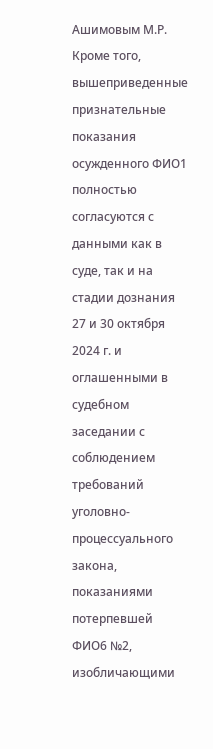Ашимовым М.Р. Кроме того, вышеприведенные признательные показания осужденного ФИО1 полностью согласуются с данными как в суде, так и на стадии дознания 27 и 30 октября 2024 г. и оглашенными в судебном заседании с соблюдением требований уголовно-процессуального закона, показаниями потерпевшей ФИО6 №2, изобличающими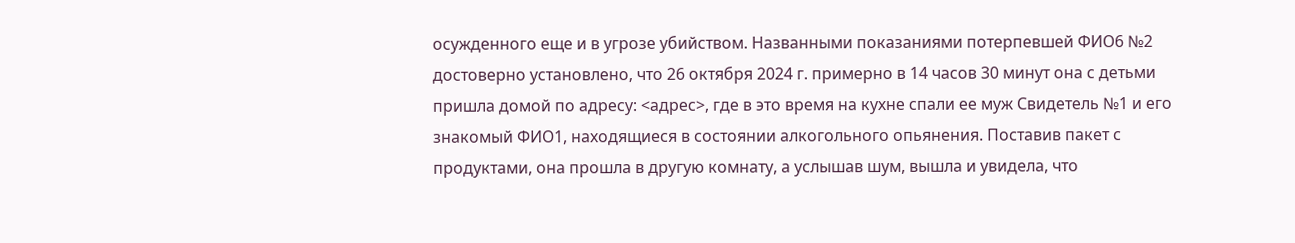осужденного еще и в угрозе убийством. Названными показаниями потерпевшей ФИО6 №2 достоверно установлено, что 26 октября 2024 г. примерно в 14 часов 30 минут она с детьми пришла домой по адресу: <адрес>, где в это время на кухне спали ее муж Свидетель №1 и его знакомый ФИО1, находящиеся в состоянии алкогольного опьянения. Поставив пакет с продуктами, она прошла в другую комнату, а услышав шум, вышла и увидела, что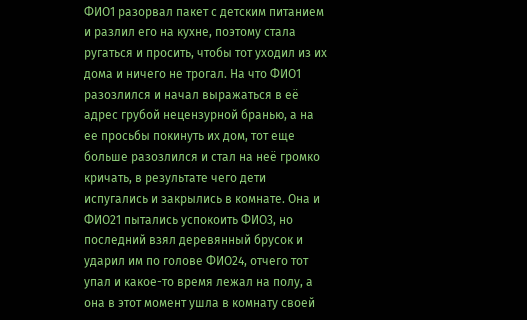ФИО1 разорвал пакет с детским питанием и разлил его на кухне, поэтому стала ругаться и просить, чтобы тот уходил из их дома и ничего не трогал. На что ФИО1 разозлился и начал выражаться в её адрес грубой нецензурной бранью, а на ее просьбы покинуть их дом, тот еще больше разозлился и стал на неё громко кричать, в результате чего дети испугались и закрылись в комнате. Она и ФИО21 пытались успокоить ФИО3, но последний взял деревянный брусок и ударил им по голове ФИО24, отчего тот упал и какое-то время лежал на полу, а она в этот момент ушла в комнату своей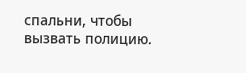спальни, чтобы вызвать полицию.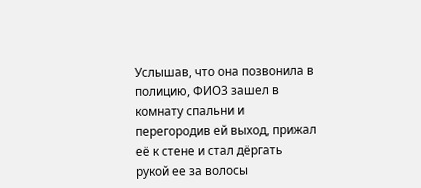Услышав, что она позвонила в полицию, ФИО3 зашел в комнату спальни и перегородив ей выход, прижал её к стене и стал дёргать рукой ее за волосы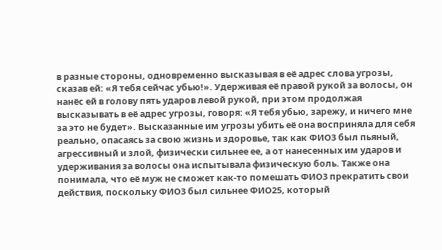в разные стороны, одновременно высказывая в её адрес слова угрозы, сказав ей: «Я тебя сейчас убью!». Удерживая её правой рукой за волосы, он нанёс ей в голову пять ударов левой рукой, при этом продолжая высказывать в её адрес угрозы, говоря: «Я тебя убью, зарежу, и ничего мне за это не будет». Высказанные им угрозы убить её она восприняла для себя реально, опасаясь за свою жизнь и здоровье, так как ФИО3 был пьяный, агрессивный и злой, физически сильнее ее, а от нанесенных им ударов и удерживания за волосы она испытывала физическую боль. Также она понимала, что её муж не сможет как-то помешать ФИО3 прекратить свои действия, поскольку ФИО3 был сильнее ФИО25, который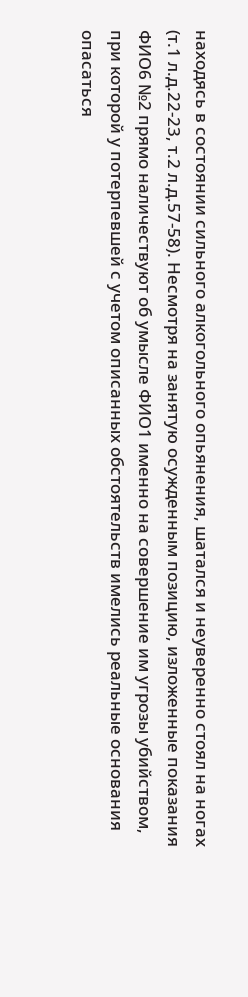находясь в состоянии сильного алкогольного опьянения, шатался и неуверенно стоял на ногах (т.1 л.д.22-23, т.2 л.д.57-58). Несмотря на занятую осужденным позицию, изложенные показания ФИО6 №2 прямо наличествуют об умысле ФИО1 именно на совершение им угрозы убийством, при которой у потерпевшей с учетом описанных обстоятельств имелись реальные основания опасаться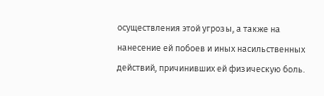осуществления этой угрозы, а также на нанесение ей побоев и иных насильственных действий, причинивших ей физическую боль.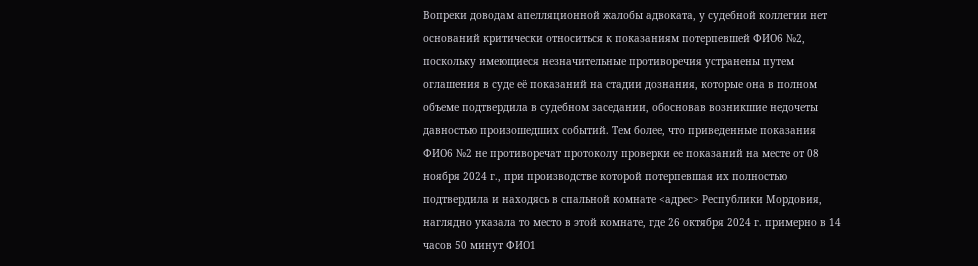Вопреки доводам апелляционной жалобы адвоката, у судебной коллегии нет оснований критически относиться к показаниям потерпевшей ФИО6 №2, поскольку имеющиеся незначительные противоречия устранены путем оглашения в суде её показаний на стадии дознания, которые она в полном объеме подтвердила в судебном заседании, обосновав возникшие недочеты давностью произошедших событий. Тем более, что приведенные показания ФИО6 №2 не противоречат протоколу проверки ее показаний на месте от 08 ноября 2024 г., при производстве которой потерпевшая их полностью подтвердила и находясь в спальной комнате <адрес> Республики Мордовия, наглядно указала то место в этой комнате, где 26 октября 2024 г. примерно в 14 часов 50 минут ФИО1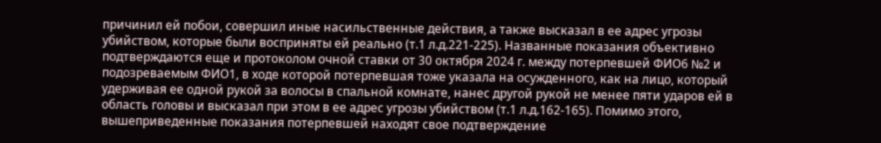причинил ей побои, совершил иные насильственные действия, а также высказал в ее адрес угрозы убийством, которые были восприняты ей реально (т.1 л.д.221-225). Названные показания объективно подтверждаются еще и протоколом очной ставки от 30 октября 2024 г. между потерпевшей ФИО6 №2 и подозреваемым ФИО1, в ходе которой потерпевшая тоже указала на осужденного, как на лицо, который удерживая ее одной рукой за волосы в спальной комнате, нанес другой рукой не менее пяти ударов ей в область головы и высказал при этом в ее адрес угрозы убийством (т.1 л.д.162-165). Помимо этого, вышеприведенные показания потерпевшей находят свое подтверждение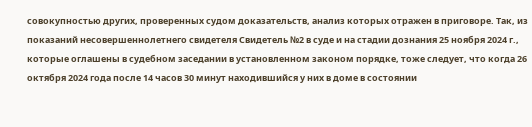совокупностью других, проверенных судом доказательств, анализ которых отражен в приговоре. Так, из показаний несовершеннолетнего свидетеля Свидетель №2 в суде и на стадии дознания 25 ноября 2024 г., которые оглашены в судебном заседании в установленном законом порядке, тоже следует, что когда 26 октября 2024 года после 14 часов 30 минут находившийся у них в доме в состоянии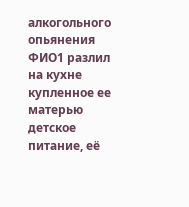алкогольного опьянения ФИО1 разлил на кухне купленное ее матерью детское питание, её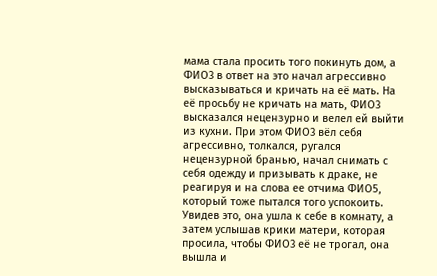мама стала просить того покинуть дом, а ФИО3 в ответ на это начал агрессивно высказываться и кричать на её мать. На её просьбу не кричать на мать, ФИО3 высказался нецензурно и велел ей выйти из кухни. При этом ФИО3 вёл себя агрессивно, толкался, ругался нецензурной бранью, начал снимать с себя одежду и призывать к драке, не реагируя и на слова ее отчима ФИО5, который тоже пытался того успокоить. Увидев это, она ушла к себе в комнату, а затем услышав крики матери, которая просила, чтобы ФИО3 её не трогал, она вышла и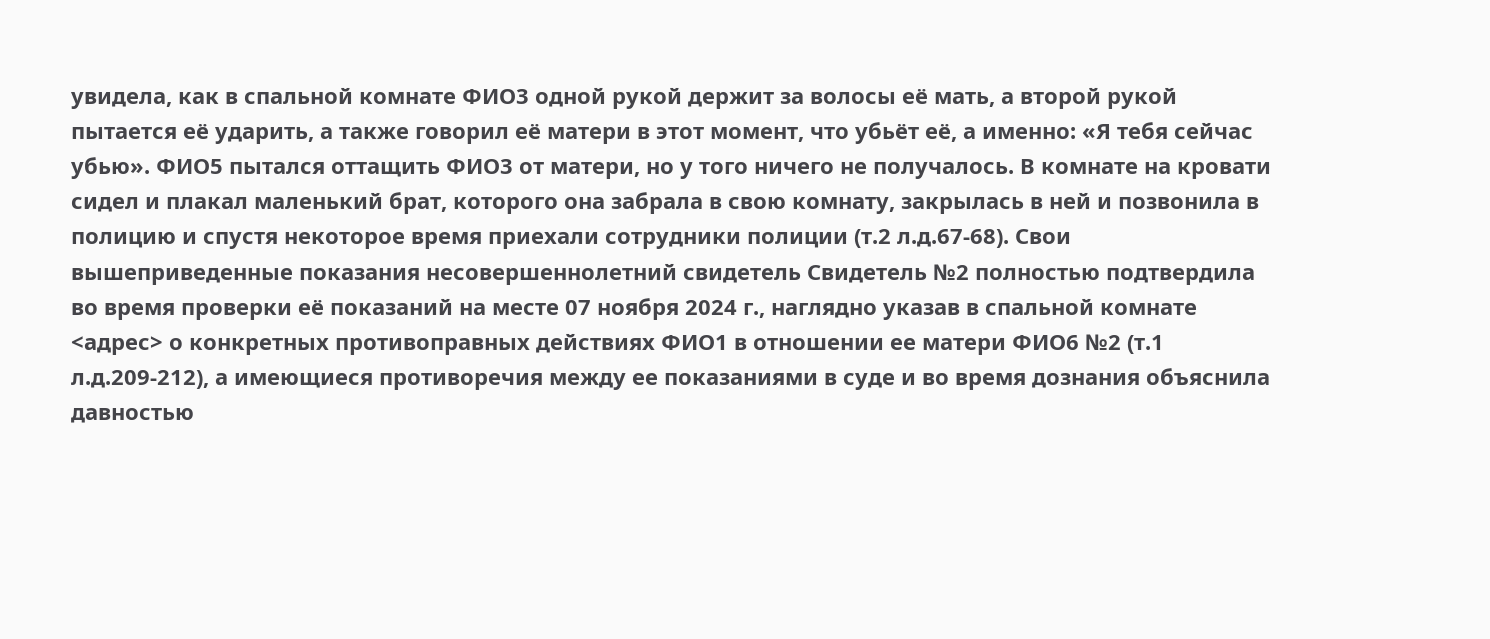увидела, как в спальной комнате ФИО3 одной рукой держит за волосы её мать, а второй рукой пытается её ударить, а также говорил её матери в этот момент, что убьёт её, а именно: «Я тебя сейчас убью». ФИО5 пытался оттащить ФИО3 от матери, но у того ничего не получалось. В комнате на кровати сидел и плакал маленький брат, которого она забрала в свою комнату, закрылась в ней и позвонила в полицию и спустя некоторое время приехали сотрудники полиции (т.2 л.д.67-68). Свои вышеприведенные показания несовершеннолетний свидетель Свидетель №2 полностью подтвердила во время проверки её показаний на месте 07 ноября 2024 г., наглядно указав в спальной комнате <адрес> о конкретных противоправных действиях ФИО1 в отношении ее матери ФИО6 №2 (т.1 л.д.209-212), а имеющиеся противоречия между ее показаниями в суде и во время дознания объяснила давностью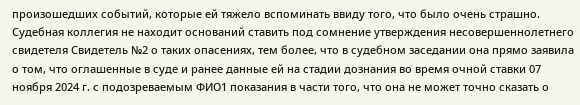произошедших событий, которые ей тяжело вспоминать ввиду того, что было очень страшно. Судебная коллегия не находит оснований ставить под сомнение утверждения несовершеннолетнего свидетеля Свидетель №2 о таких опасениях, тем более, что в судебном заседании она прямо заявила о том, что оглашенные в суде и ранее данные ей на стадии дознания во время очной ставки 07 ноября 2024 г. с подозреваемым ФИО1 показания в части того, что она не может точно сказать о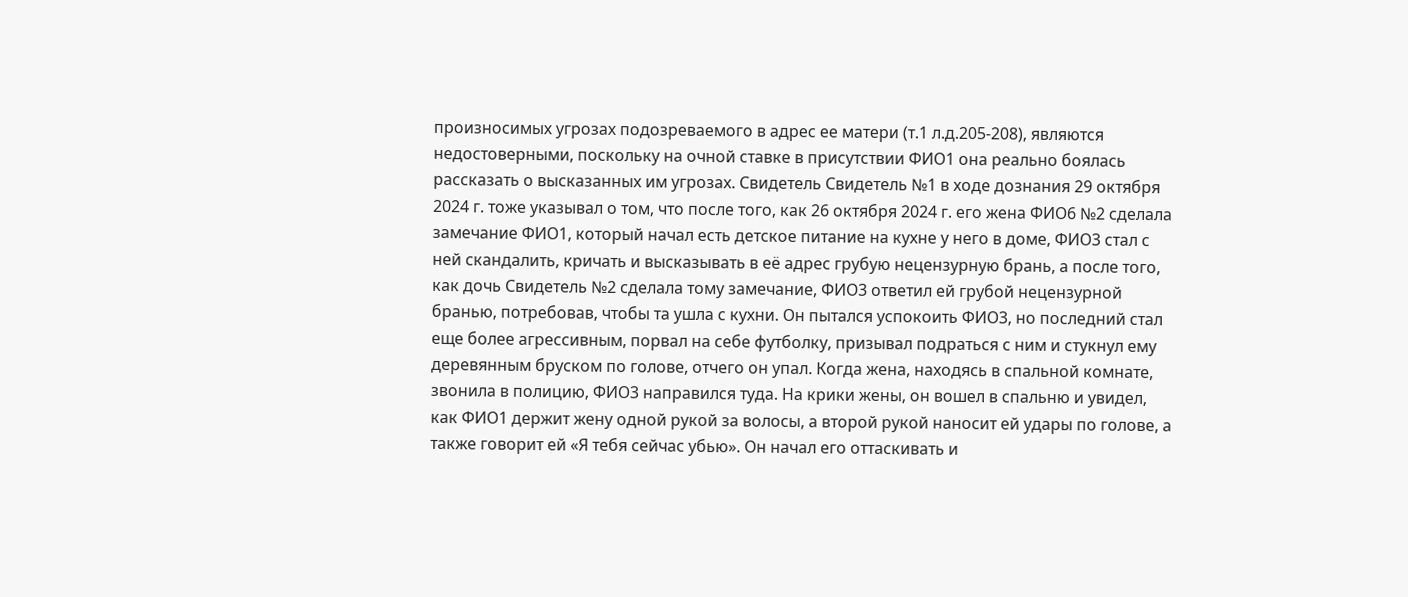произносимых угрозах подозреваемого в адрес ее матери (т.1 л.д.205-208), являются недостоверными, поскольку на очной ставке в присутствии ФИО1 она реально боялась рассказать о высказанных им угрозах. Свидетель Свидетель №1 в ходе дознания 29 октября 2024 г. тоже указывал о том, что после того, как 26 октября 2024 г. его жена ФИО6 №2 сделала замечание ФИО1, который начал есть детское питание на кухне у него в доме, ФИО3 стал с ней скандалить, кричать и высказывать в её адрес грубую нецензурную брань, а после того, как дочь Свидетель №2 сделала тому замечание, ФИО3 ответил ей грубой нецензурной бранью, потребовав, чтобы та ушла с кухни. Он пытался успокоить ФИО3, но последний стал еще более агрессивным, порвал на себе футболку, призывал подраться с ним и стукнул ему деревянным бруском по голове, отчего он упал. Когда жена, находясь в спальной комнате, звонила в полицию, ФИО3 направился туда. На крики жены, он вошел в спальню и увидел, как ФИО1 держит жену одной рукой за волосы, а второй рукой наносит ей удары по голове, а также говорит ей «Я тебя сейчас убью». Он начал его оттаскивать и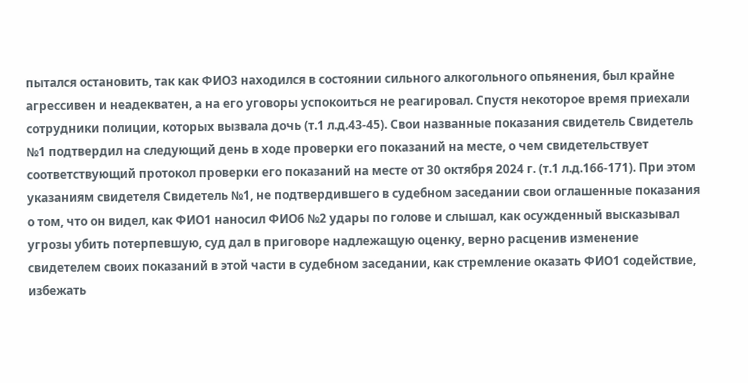пытался остановить, так как ФИО3 находился в состоянии сильного алкогольного опьянения, был крайне агрессивен и неадекватен, а на его уговоры успокоиться не реагировал. Спустя некоторое время приехали сотрудники полиции, которых вызвала дочь (т.1 л.д.43-45). Свои названные показания свидетель Свидетель №1 подтвердил на следующий день в ходе проверки его показаний на месте, о чем свидетельствует соответствующий протокол проверки его показаний на месте от 30 октября 2024 г. (т.1 л.д.166-171). При этом указаниям свидетеля Свидетель №1, не подтвердившего в судебном заседании свои оглашенные показания о том, что он видел, как ФИО1 наносил ФИО6 №2 удары по голове и слышал, как осужденный высказывал угрозы убить потерпевшую, суд дал в приговоре надлежащую оценку, верно расценив изменение свидетелем своих показаний в этой части в судебном заседании, как стремление оказать ФИО1 содействие, избежать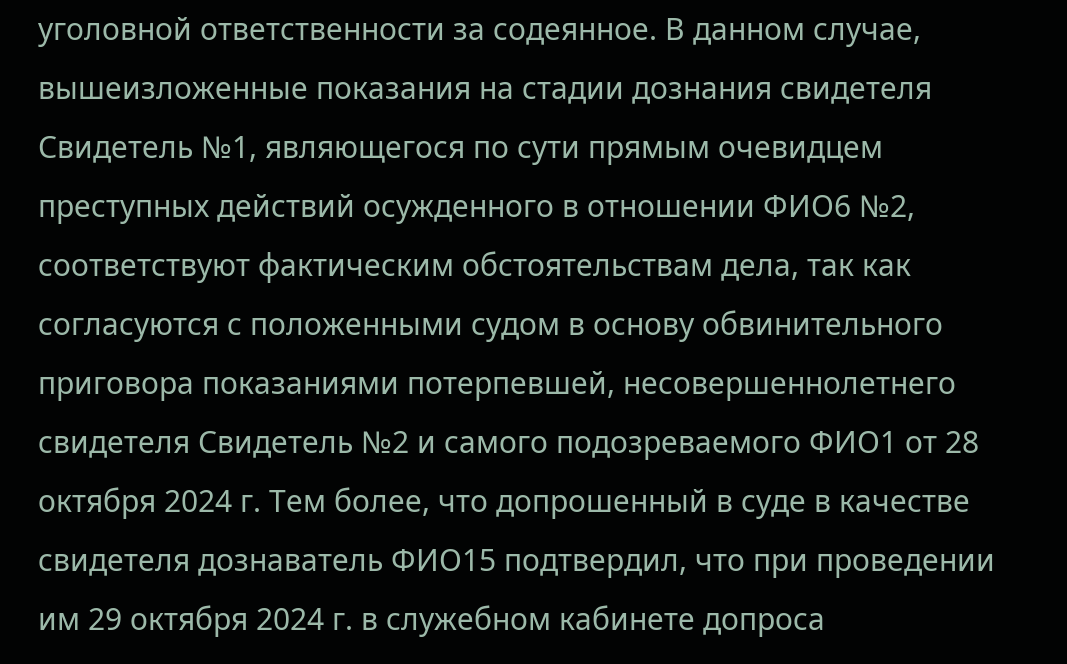уголовной ответственности за содеянное. В данном случае, вышеизложенные показания на стадии дознания свидетеля Свидетель №1, являющегося по сути прямым очевидцем преступных действий осужденного в отношении ФИО6 №2, соответствуют фактическим обстоятельствам дела, так как согласуются с положенными судом в основу обвинительного приговора показаниями потерпевшей, несовершеннолетнего свидетеля Свидетель №2 и самого подозреваемого ФИО1 от 28 октября 2024 г. Тем более, что допрошенный в суде в качестве свидетеля дознаватель ФИО15 подтвердил, что при проведении им 29 октября 2024 г. в служебном кабинете допроса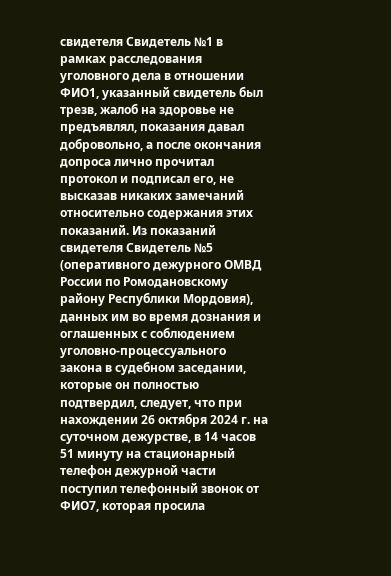свидетеля Свидетель №1 в рамках расследования уголовного дела в отношении ФИО1, указанный свидетель был трезв, жалоб на здоровье не предъявлял, показания давал добровольно, а после окончания допроса лично прочитал протокол и подписал его, не высказав никаких замечаний относительно содержания этих показаний. Из показаний свидетеля Свидетель №5 (оперативного дежурного ОМВД России по Ромодановскому району Республики Мордовия), данных им во время дознания и оглашенных с соблюдением уголовно-процессуального закона в судебном заседании, которые он полностью подтвердил, следует, что при нахождении 26 октября 2024 г. на суточном дежурстве, в 14 часов 51 минуту на стационарный телефон дежурной части поступил телефонный звонок от ФИО7, которая просила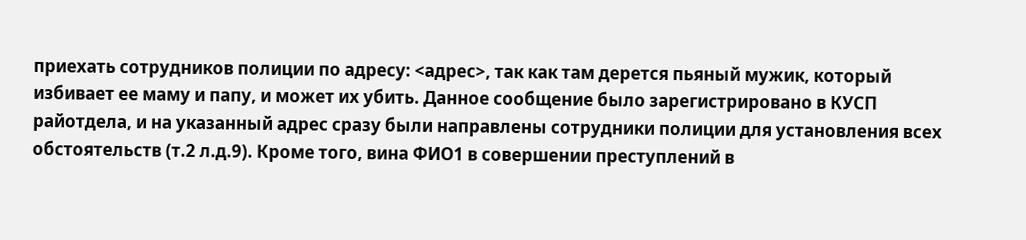приехать сотрудников полиции по адресу: <адрес>, так как там дерется пьяный мужик, который избивает ее маму и папу, и может их убить. Данное сообщение было зарегистрировано в КУСП райотдела, и на указанный адрес сразу были направлены сотрудники полиции для установления всех обстоятельств (т.2 л.д.9). Кроме того, вина ФИО1 в совершении преступлений в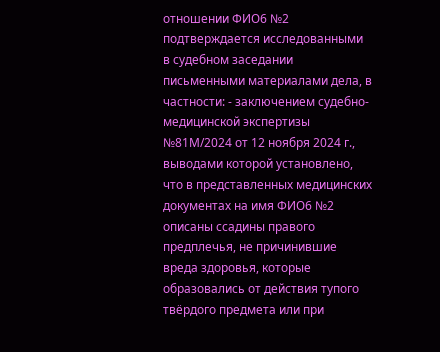отношении ФИО6 №2 подтверждается исследованными в судебном заседании письменными материалами дела, в частности: - заключением судебно-медицинской экспертизы №81М/2024 от 12 ноября 2024 г., выводами которой установлено, что в представленных медицинских документах на имя ФИО6 №2 описаны ссадины правого предплечья, не причинившие вреда здоровья, которые образовались от действия тупого твёрдого предмета или при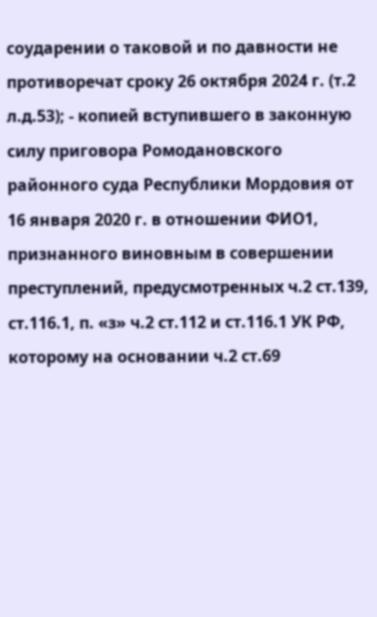соударении о таковой и по давности не противоречат сроку 26 октября 2024 г. (т.2 л.д.53); - копией вступившего в законную силу приговора Ромодановского районного суда Республики Мордовия от 16 января 2020 г. в отношении ФИО1, признанного виновным в совершении преступлений, предусмотренных ч.2 ст.139, ст.116.1, п. «з» ч.2 ст.112 и ст.116.1 УК РФ, которому на основании ч.2 ст.69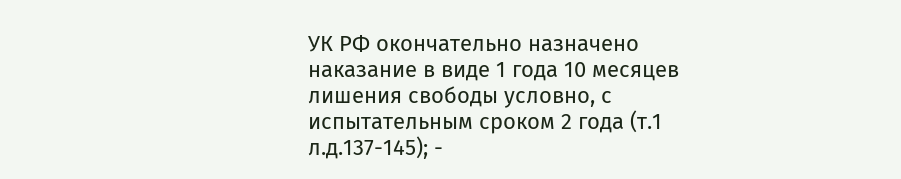УК РФ окончательно назначено наказание в виде 1 года 10 месяцев лишения свободы условно, с испытательным сроком 2 года (т.1 л.д.137-145); -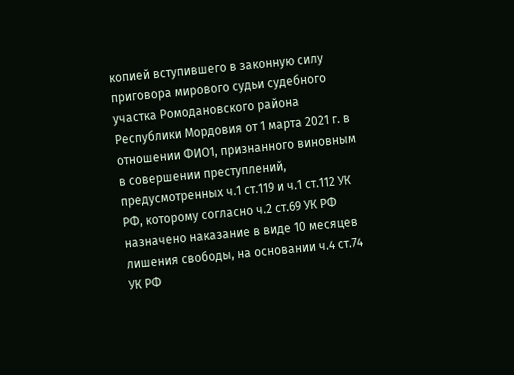копией вступившего в законную силу приговора мирового судьи судебного участка Ромодановского района Республики Мордовия от 1 марта 2021 г. в отношении ФИО1, признанного виновным в совершении преступлений, предусмотренных ч.1 ст.119 и ч.1 ст.112 УК РФ, которому согласно ч.2 ст.69 УК РФ назначено наказание в виде 10 месяцев лишения свободы, на основании ч.4 ст.74 УК РФ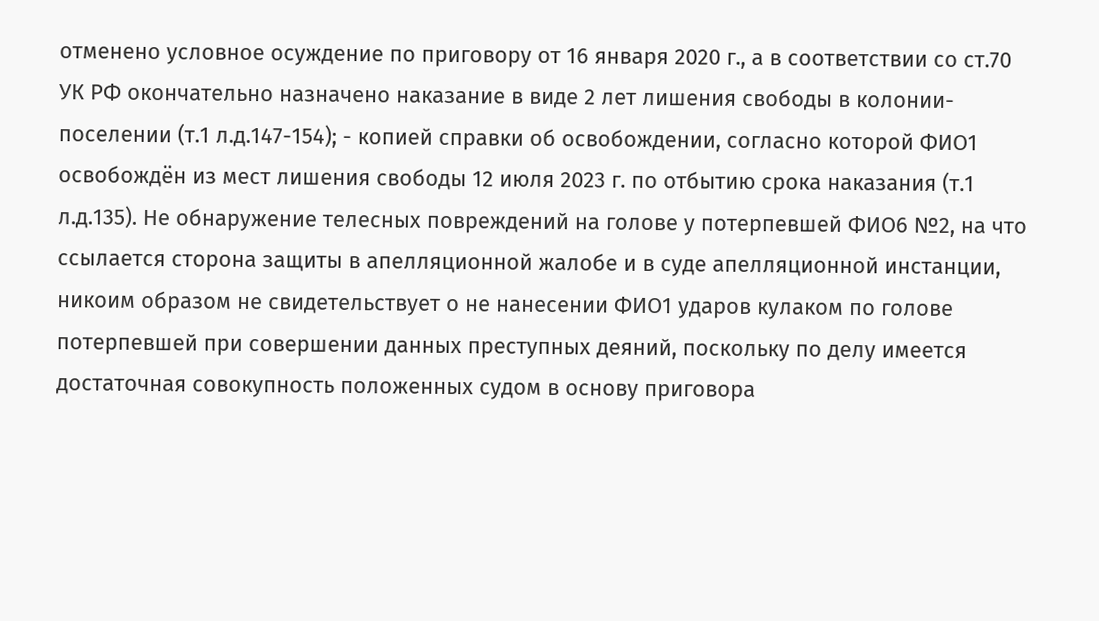отменено условное осуждение по приговору от 16 января 2020 г., а в соответствии со ст.70 УК РФ окончательно назначено наказание в виде 2 лет лишения свободы в колонии-поселении (т.1 л.д.147-154); - копией справки об освобождении, согласно которой ФИО1 освобождён из мест лишения свободы 12 июля 2023 г. по отбытию срока наказания (т.1 л.д.135). Не обнаружение телесных повреждений на голове у потерпевшей ФИО6 №2, на что ссылается сторона защиты в апелляционной жалобе и в суде апелляционной инстанции, никоим образом не свидетельствует о не нанесении ФИО1 ударов кулаком по голове потерпевшей при совершении данных преступных деяний, поскольку по делу имеется достаточная совокупность положенных судом в основу приговора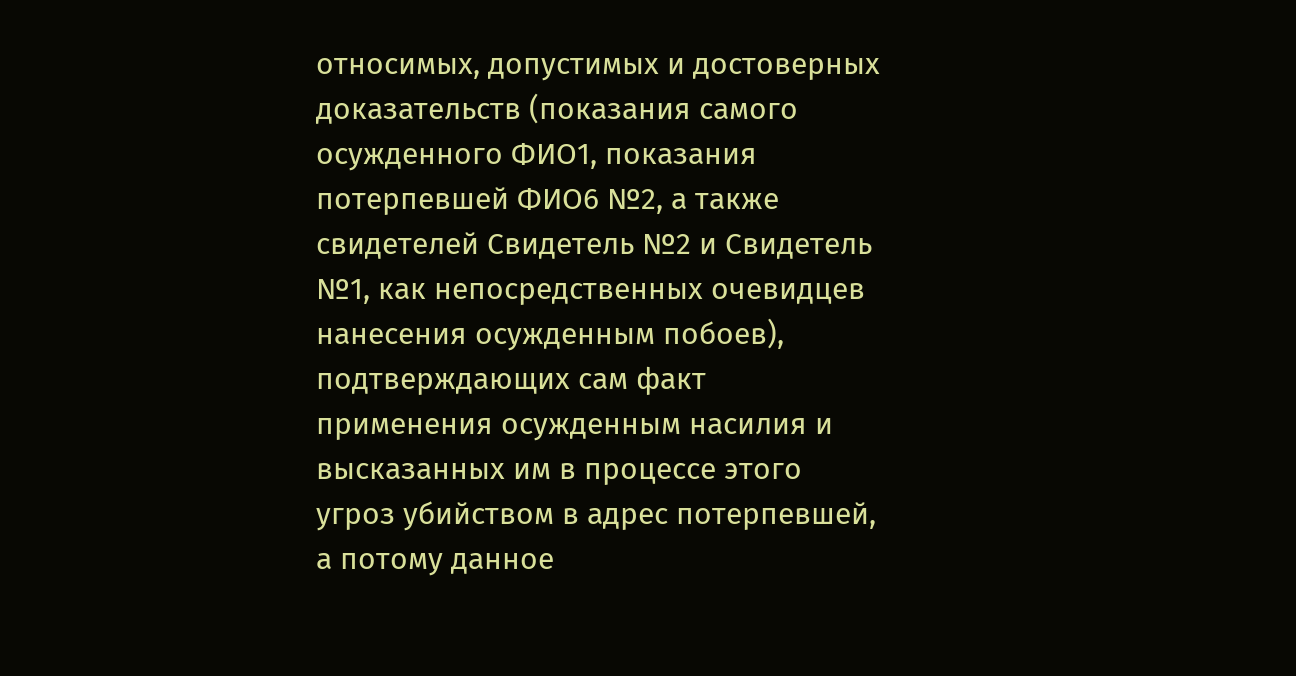относимых, допустимых и достоверных доказательств (показания самого осужденного ФИО1, показания потерпевшей ФИО6 №2, а также свидетелей Свидетель №2 и Свидетель №1, как непосредственных очевидцев нанесения осужденным побоев), подтверждающих сам факт применения осужденным насилия и высказанных им в процессе этого угроз убийством в адрес потерпевшей, а потому данное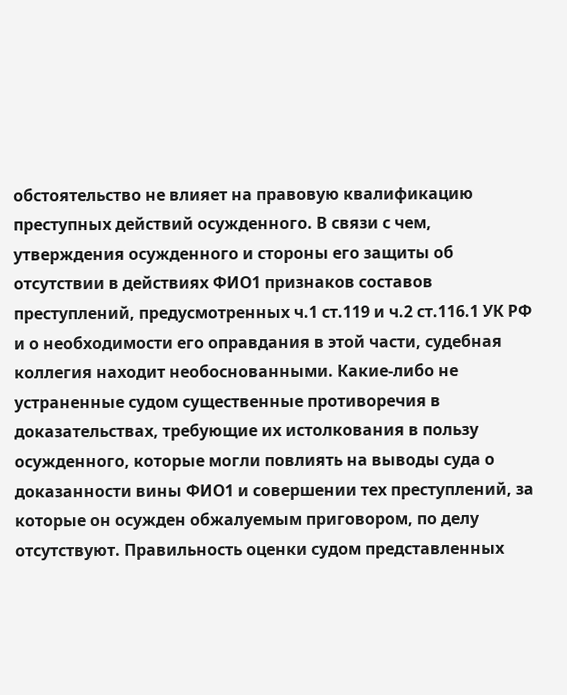обстоятельство не влияет на правовую квалификацию преступных действий осужденного. В связи с чем, утверждения осужденного и стороны его защиты об отсутствии в действиях ФИО1 признаков составов преступлений, предусмотренных ч.1 ст.119 и ч.2 ст.116.1 УК РФ и о необходимости его оправдания в этой части, судебная коллегия находит необоснованными. Какие-либо не устраненные судом существенные противоречия в доказательствах, требующие их истолкования в пользу осужденного, которые могли повлиять на выводы суда о доказанности вины ФИО1 и совершении тех преступлений, за которые он осужден обжалуемым приговором, по делу отсутствуют. Правильность оценки судом представленных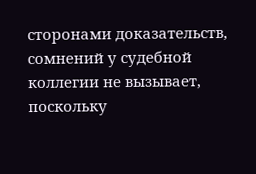сторонами доказательств, сомнений у судебной коллегии не вызывает, поскольку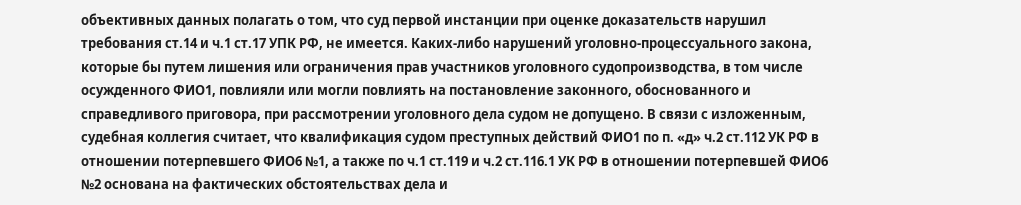объективных данных полагать о том, что суд первой инстанции при оценке доказательств нарушил требования ст.14 и ч.1 ст.17 УПК РФ, не имеется. Каких-либо нарушений уголовно-процессуального закона, которые бы путем лишения или ограничения прав участников уголовного судопроизводства, в том числе осужденного ФИО1, повлияли или могли повлиять на постановление законного, обоснованного и справедливого приговора, при рассмотрении уголовного дела судом не допущено. В связи с изложенным, судебная коллегия считает, что квалификация судом преступных действий ФИО1 по п. «д» ч.2 ст.112 УК РФ в отношении потерпевшего ФИО6 №1, а также по ч.1 ст.119 и ч.2 ст.116.1 УК РФ в отношении потерпевшей ФИО6 №2 основана на фактических обстоятельствах дела и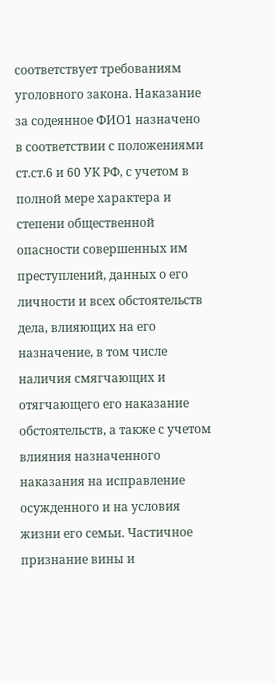соответствует требованиям уголовного закона. Наказание за содеянное ФИО1 назначено в соответствии с положениями ст.ст.6 и 60 УК РФ, с учетом в полной мере характера и степени общественной опасности совершенных им преступлений, данных о его личности и всех обстоятельств дела, влияющих на его назначение, в том числе наличия смягчающих и отягчающего его наказание обстоятельств, а также с учетом влияния назначенного наказания на исправление осужденного и на условия жизни его семьи. Частичное признание вины и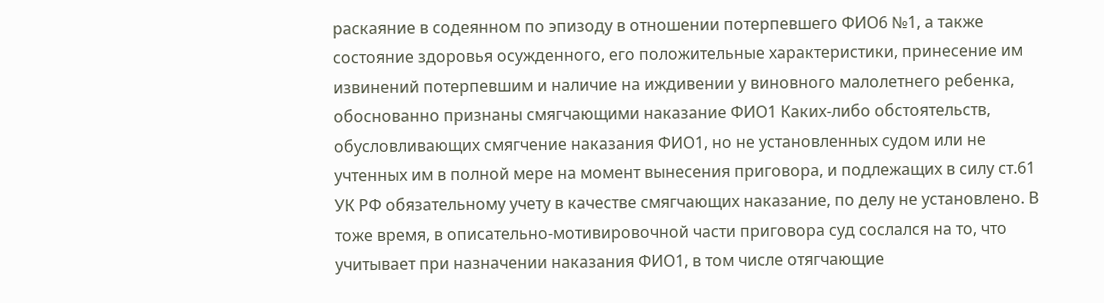раскаяние в содеянном по эпизоду в отношении потерпевшего ФИО6 №1, а также состояние здоровья осужденного, его положительные характеристики, принесение им извинений потерпевшим и наличие на иждивении у виновного малолетнего ребенка, обоснованно признаны смягчающими наказание ФИО1 Каких-либо обстоятельств, обусловливающих смягчение наказания ФИО1, но не установленных судом или не учтенных им в полной мере на момент вынесения приговора, и подлежащих в силу ст.61 УК РФ обязательному учету в качестве смягчающих наказание, по делу не установлено. В тоже время, в описательно-мотивировочной части приговора суд сослался на то, что учитывает при назначении наказания ФИО1, в том числе отягчающие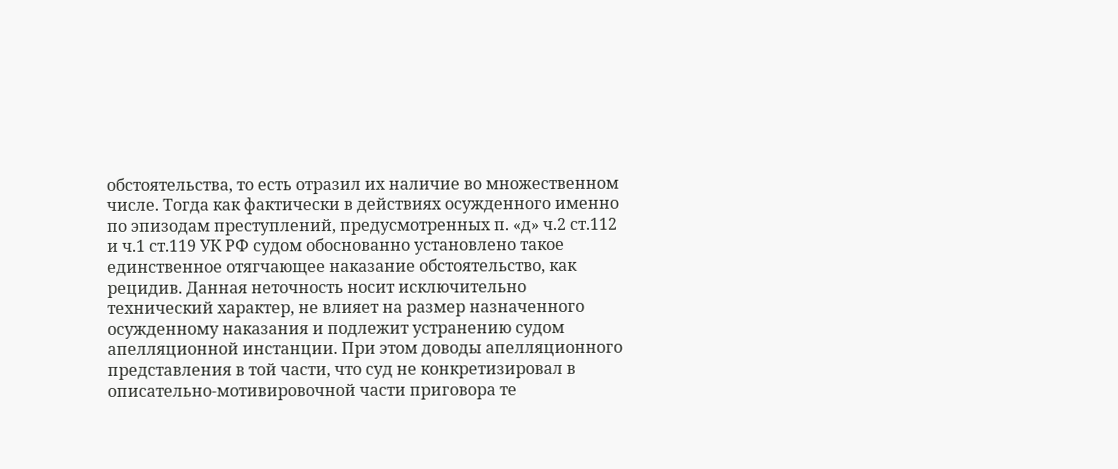обстоятельства, то есть отразил их наличие во множественном числе. Тогда как фактически в действиях осужденного именно по эпизодам преступлений, предусмотренных п. «д» ч.2 ст.112 и ч.1 ст.119 УК РФ судом обоснованно установлено такое единственное отягчающее наказание обстоятельство, как рецидив. Данная неточность носит исключительно технический характер, не влияет на размер назначенного осужденному наказания и подлежит устранению судом апелляционной инстанции. При этом доводы апелляционного представления в той части, что суд не конкретизировал в описательно-мотивировочной части приговора те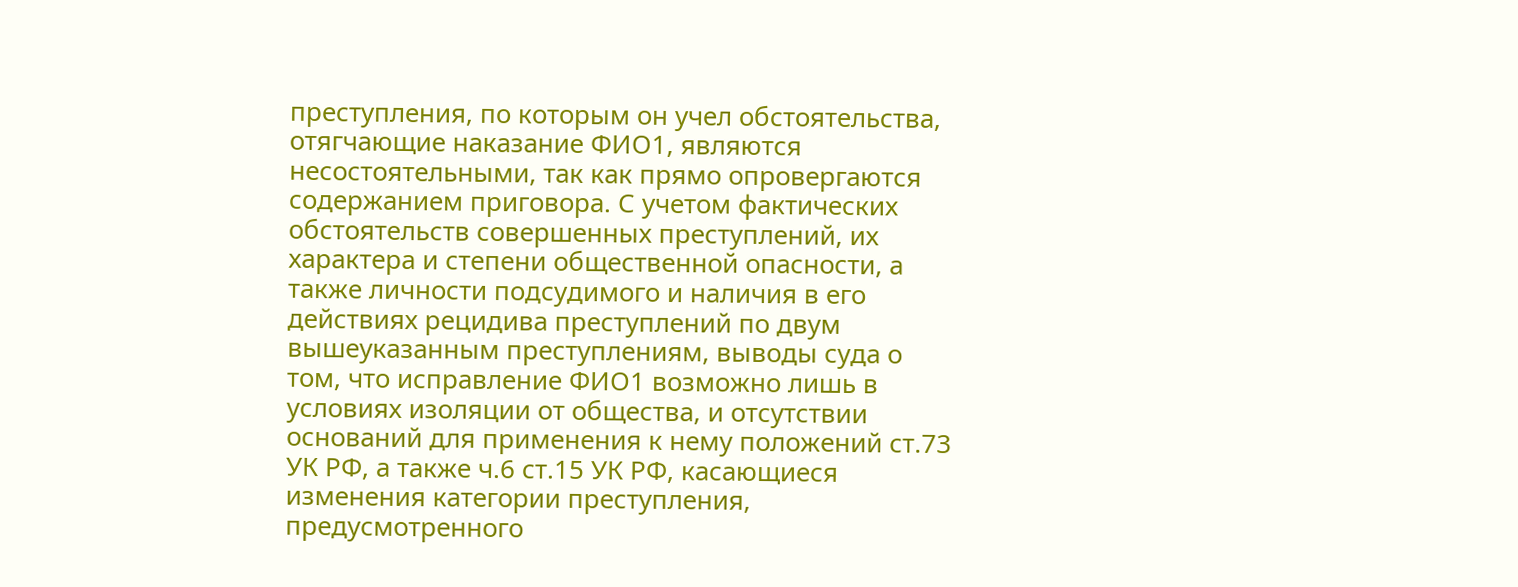преступления, по которым он учел обстоятельства, отягчающие наказание ФИО1, являются несостоятельными, так как прямо опровергаются содержанием приговора. С учетом фактических обстоятельств совершенных преступлений, их характера и степени общественной опасности, а также личности подсудимого и наличия в его действиях рецидива преступлений по двум вышеуказанным преступлениям, выводы суда о том, что исправление ФИО1 возможно лишь в условиях изоляции от общества, и отсутствии оснований для применения к нему положений ст.73 УК РФ, а также ч.6 ст.15 УК РФ, касающиеся изменения категории преступления, предусмотренного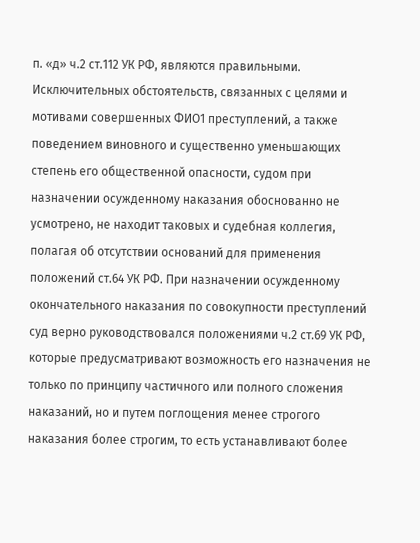п. «д» ч.2 ст.112 УК РФ, являются правильными. Исключительных обстоятельств, связанных с целями и мотивами совершенных ФИО1 преступлений, а также поведением виновного и существенно уменьшающих степень его общественной опасности, судом при назначении осужденному наказания обоснованно не усмотрено, не находит таковых и судебная коллегия, полагая об отсутствии оснований для применения положений ст.64 УК РФ. При назначении осужденному окончательного наказания по совокупности преступлений суд верно руководствовался положениями ч.2 ст.69 УК РФ, которые предусматривают возможность его назначения не только по принципу частичного или полного сложения наказаний, но и путем поглощения менее строгого наказания более строгим, то есть устанавливают более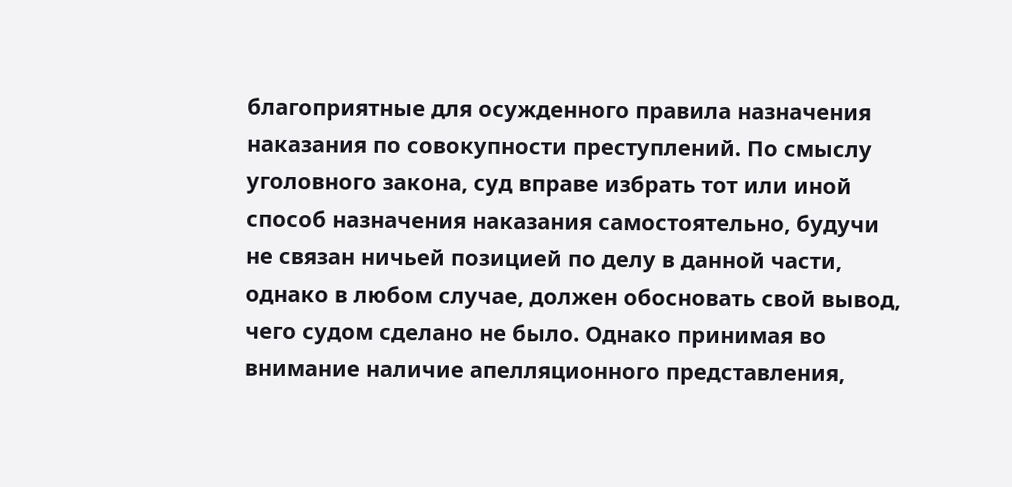благоприятные для осужденного правила назначения наказания по совокупности преступлений. По смыслу уголовного закона, суд вправе избрать тот или иной способ назначения наказания самостоятельно, будучи не связан ничьей позицией по делу в данной части, однако в любом случае, должен обосновать свой вывод, чего судом сделано не было. Однако принимая во внимание наличие апелляционного представления,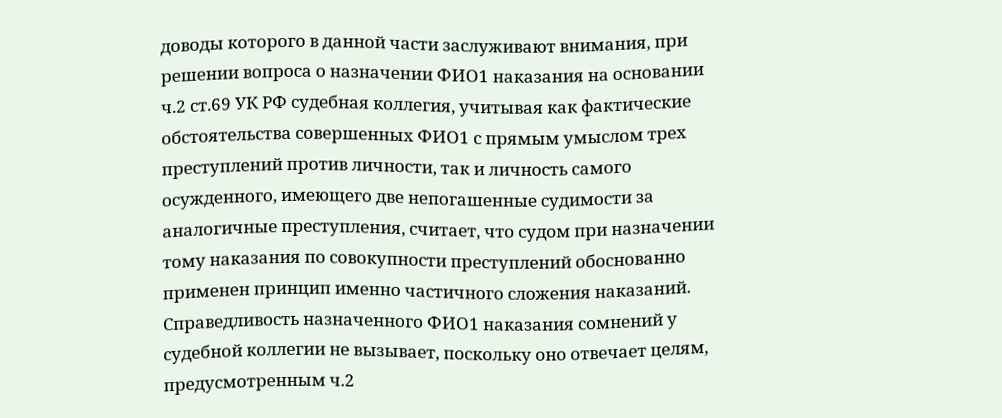доводы которого в данной части заслуживают внимания, при решении вопроса о назначении ФИО1 наказания на основании ч.2 ст.69 УК РФ судебная коллегия, учитывая как фактические обстоятельства совершенных ФИО1 с прямым умыслом трех преступлений против личности, так и личность самого осужденного, имеющего две непогашенные судимости за аналогичные преступления, считает, что судом при назначении тому наказания по совокупности преступлений обоснованно применен принцип именно частичного сложения наказаний. Справедливость назначенного ФИО1 наказания сомнений у судебной коллегии не вызывает, поскольку оно отвечает целям, предусмотренным ч.2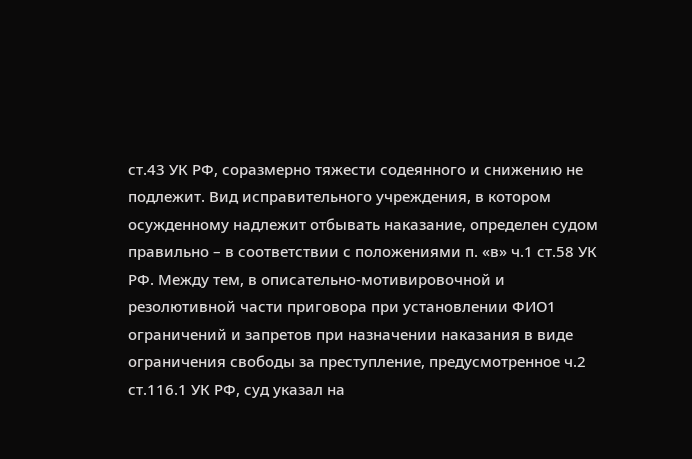ст.43 УК РФ, соразмерно тяжести содеянного и снижению не подлежит. Вид исправительного учреждения, в котором осужденному надлежит отбывать наказание, определен судом правильно – в соответствии с положениями п. «в» ч.1 ст.58 УК РФ. Между тем, в описательно-мотивировочной и резолютивной части приговора при установлении ФИО1 ограничений и запретов при назначении наказания в виде ограничения свободы за преступление, предусмотренное ч.2 ст.116.1 УК РФ, суд указал на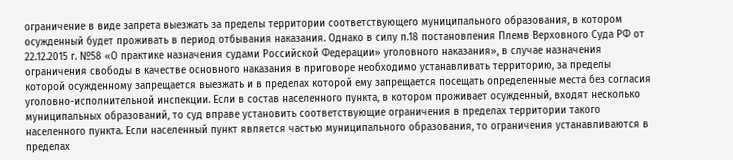ограничение в виде запрета выезжать за пределы территории соответствующего муниципального образования, в котором осужденный будет проживать в период отбывания наказания. Однако в силу п.18 постановления Племв Верховного Суда РФ от 22.12.2015 г. №58 «О практике назначения судами Российской Федерации» уголовного наказания», в случае назначения ограничения свободы в качестве основного наказания в приговоре необходимо устанавливать территорию, за пределы которой осужденному запрещается выезжать и в пределах которой ему запрещается посещать определенные места без согласия уголовно-исполнительной инспекции. Если в состав населенного пункта, в котором проживает осужденный, входят несколько муниципальных образований, то суд вправе установить соответствующие ограничения в пределах территории такого населенного пункта. Если населенный пункт является частью муниципального образования, то ограничения устанавливаются в пределах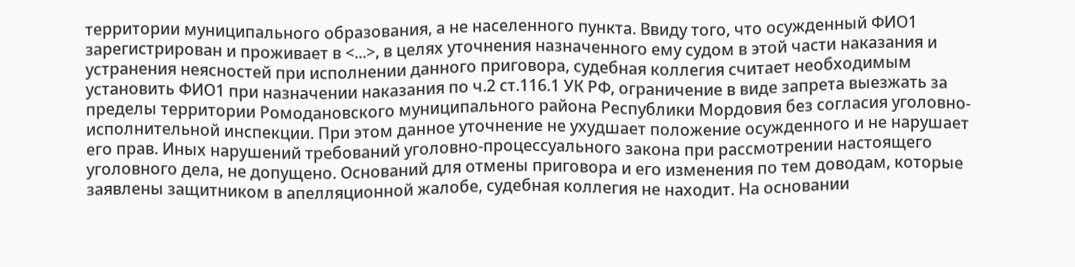территории муниципального образования, а не населенного пункта. Ввиду того, что осужденный ФИО1 зарегистрирован и проживает в <...>, в целях уточнения назначенного ему судом в этой части наказания и устранения неясностей при исполнении данного приговора, судебная коллегия считает необходимым установить ФИО1 при назначении наказания по ч.2 ст.116.1 УК РФ, ограничение в виде запрета выезжать за пределы территории Ромодановского муниципального района Республики Мордовия без согласия уголовно-исполнительной инспекции. При этом данное уточнение не ухудшает положение осужденного и не нарушает его прав. Иных нарушений требований уголовно-процессуального закона при рассмотрении настоящего уголовного дела, не допущено. Оснований для отмены приговора и его изменения по тем доводам, которые заявлены защитником в апелляционной жалобе, судебная коллегия не находит. На основании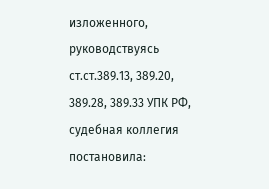изложенного, руководствуясь ст.ст.389.13, 389.20, 389.28, 389.33 УПК РФ, судебная коллегия постановила: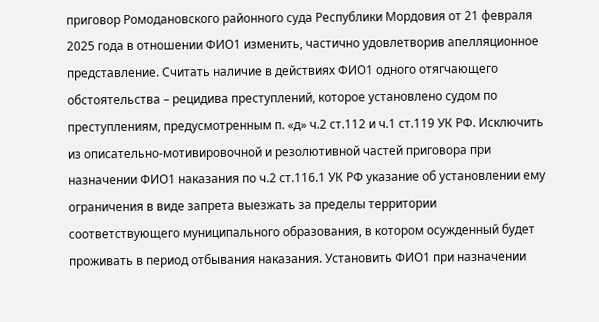приговор Ромодановского районного суда Республики Мордовия от 21 февраля 2025 года в отношении ФИО1 изменить, частично удовлетворив апелляционное представление. Считать наличие в действиях ФИО1 одного отягчающего обстоятельства – рецидива преступлений, которое установлено судом по преступлениям, предусмотренным п. «д» ч.2 ст.112 и ч.1 ст.119 УК РФ. Исключить из описательно-мотивировочной и резолютивной частей приговора при назначении ФИО1 наказания по ч.2 ст.116.1 УК РФ указание об установлении ему ограничения в виде запрета выезжать за пределы территории соответствующего муниципального образования, в котором осужденный будет проживать в период отбывания наказания. Установить ФИО1 при назначении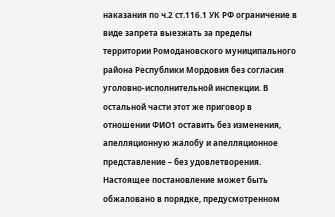наказания по ч.2 ст.116.1 УК РФ ограничение в виде запрета выезжать за пределы территории Ромодановского муниципального района Республики Мордовия без согласия уголовно-исполнительной инспекции. В остальной части этот же приговор в отношении ФИО1 оставить без изменения, апелляционную жалобу и апелляционное представление – без удовлетворения. Настоящее постановление может быть обжаловано в порядке, предусмотренном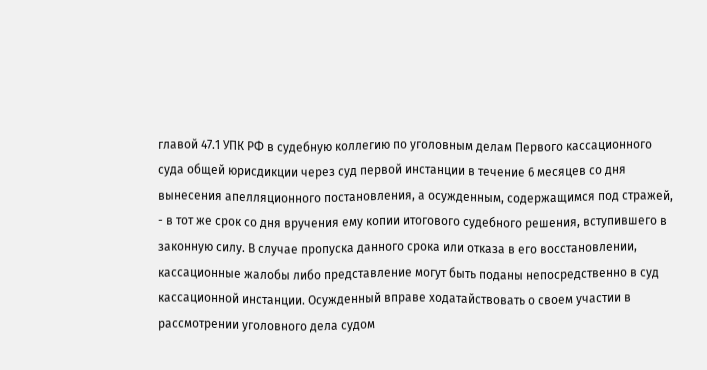главой 47.1 УПК РФ в судебную коллегию по уголовным делам Первого кассационного суда общей юрисдикции через суд первой инстанции в течение 6 месяцев со дня вынесения апелляционного постановления, а осужденным, содержащимся под стражей, - в тот же срок со дня вручения ему копии итогового судебного решения, вступившего в законную силу. В случае пропуска данного срока или отказа в его восстановлении, кассационные жалобы либо представление могут быть поданы непосредственно в суд кассационной инстанции. Осужденный вправе ходатайствовать о своем участии в рассмотрении уголовного дела судом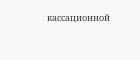кассационной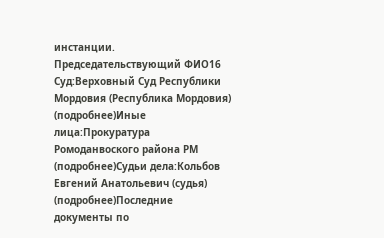инстанции. Председательствующий ФИО16 Суд:Верховный Суд Республики Мордовия (Республика Мордовия) (подробнее)Иные лица:Прокуратура Ромоданвоского района РМ (подробнее)Судьи дела:Кольбов Евгений Анатольевич (судья) (подробнее)Последние документы по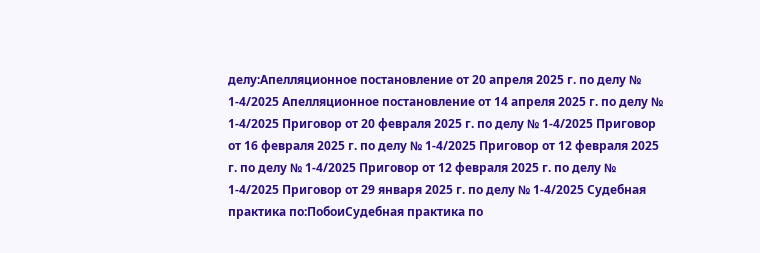делу:Апелляционное постановление от 20 апреля 2025 г. по делу № 1-4/2025 Апелляционное постановление от 14 апреля 2025 г. по делу № 1-4/2025 Приговор от 20 февраля 2025 г. по делу № 1-4/2025 Приговор от 16 февраля 2025 г. по делу № 1-4/2025 Приговор от 12 февраля 2025 г. по делу № 1-4/2025 Приговор от 12 февраля 2025 г. по делу № 1-4/2025 Приговор от 29 января 2025 г. по делу № 1-4/2025 Судебная практика по:ПобоиСудебная практика по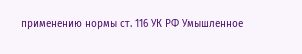применению нормы ст. 116 УК РФ Умышленное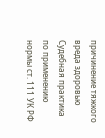причинение тяжкого вреда здоровью Судебная практика по применению нормы ст. 111 УК РФ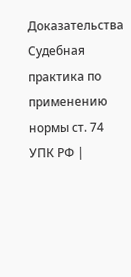Доказательства Судебная практика по применению нормы ст. 74 УПК РФ |